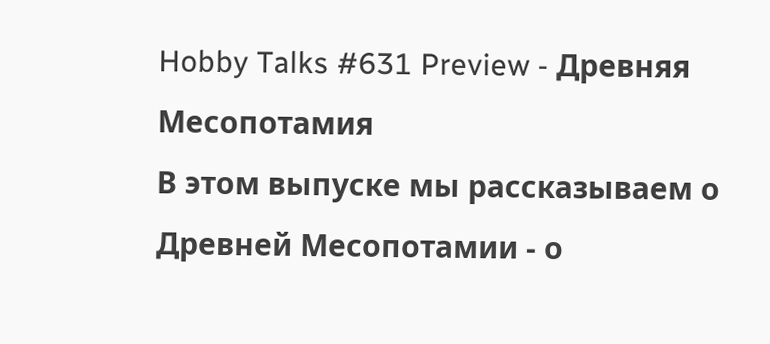Hobby Talks #631 Preview - Древняя Месопотамия
В этом выпуске мы рассказываем о Древней Месопотамии - о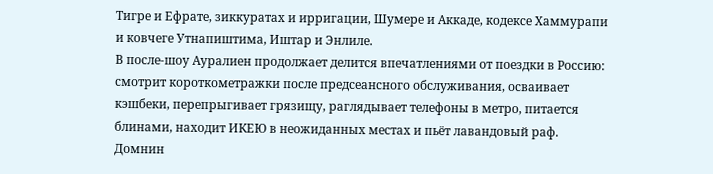Тигре и Ефрате, зиккуратах и ирригации, Шумере и Аккаде, кодексе Хаммурапи и ковчеге Утнапиштима, Иштар и Энлиле.
В после-шоу Ауралиен продолжает делится впечатлениями от поездки в Россию: смотрит короткометражки после предсеансного обслуживания, осваивает кэшбеки, перепрыгивает грязищу, раглядывает телефоны в метро, питается блинами, находит ИКЕЮ в неожиданных местах и пьёт лавандовый раф. Домнин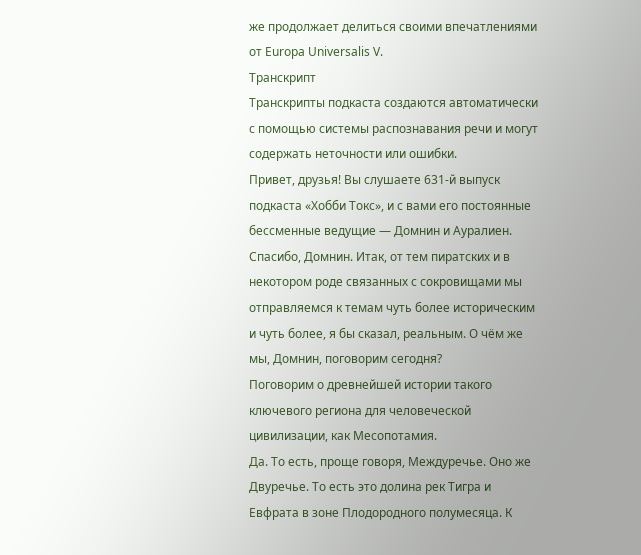же продолжает делиться своими впечатлениями от Europa Universalis V.
Транскрипт
Транскрипты подкаста создаются автоматически с помощью системы распознавания речи и могут содержать неточности или ошибки.
Привет, друзья! Вы слушаете 631-й выпуск подкаста «Хобби Токс», и с вами его постоянные бессменные ведущие — Домнин и Ауралиен.
Спасибо, Домнин. Итак, от тем пиратских и в некотором роде связанных с сокровищами мы отправляемся к темам чуть более историческим и чуть более, я бы сказал, реальным. О чём же мы, Домнин, поговорим сегодня?
Поговорим о древнейшей истории такого ключевого региона для человеческой цивилизации, как Месопотамия.
Да. То есть, проще говоря, Междуречье. Оно же Двуречье. То есть это долина рек Тигра и Евфрата в зоне Плодородного полумесяца. К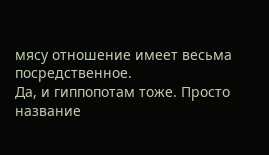мясу отношение имеет весьма посредственное.
Да, и гиппопотам тоже. Просто название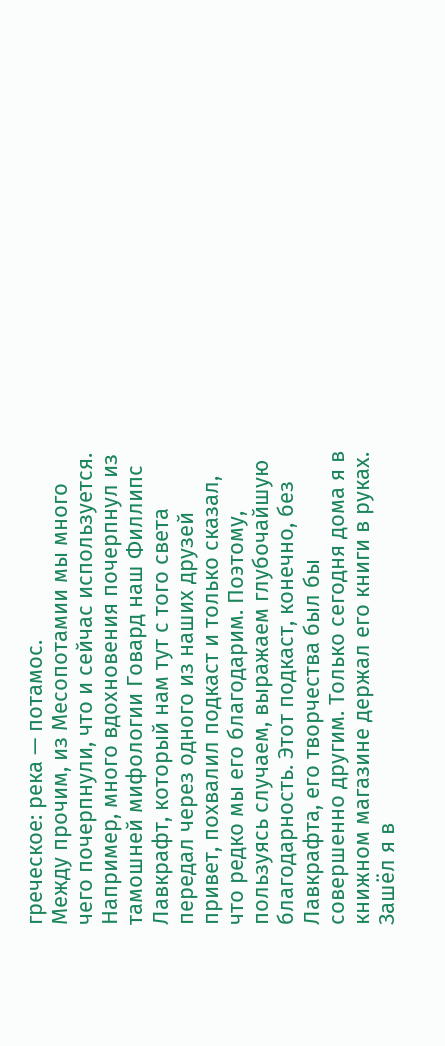греческое: река — потамос.
Между прочим, из Месопотамии мы много чего почерпнули, что и сейчас используется. Например, много вдохновения почерпнул из тамошней мифологии Говард наш Филлипс Лавкрафт, который нам тут с того света передал через одного из наших друзей привет, похвалил подкаст и только сказал, что редко мы его благодарим. Поэтому, пользуясь случаем, выражаем глубочайшую благодарность. Этот подкаст, конечно, без Лавкрафта, его творчества был бы совершенно другим. Только сегодня дома я в книжном магазине держал его книги в руках. Зашёл я в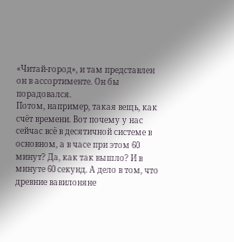«Читай-город», и там представлен он в ассортименте. Он бы порадовался.
Потом, например, такая вещь, как счёт времени. Вот почему у нас сейчас всё в десятичной системе в основном, а в часе при этом 60 минут? Да, как так вышло? И в минуте 60 секунд. А дело в том, что древние вавилоняне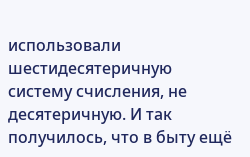использовали шестидесятеричную систему счисления, не десятеричную. И так получилось, что в быту ещё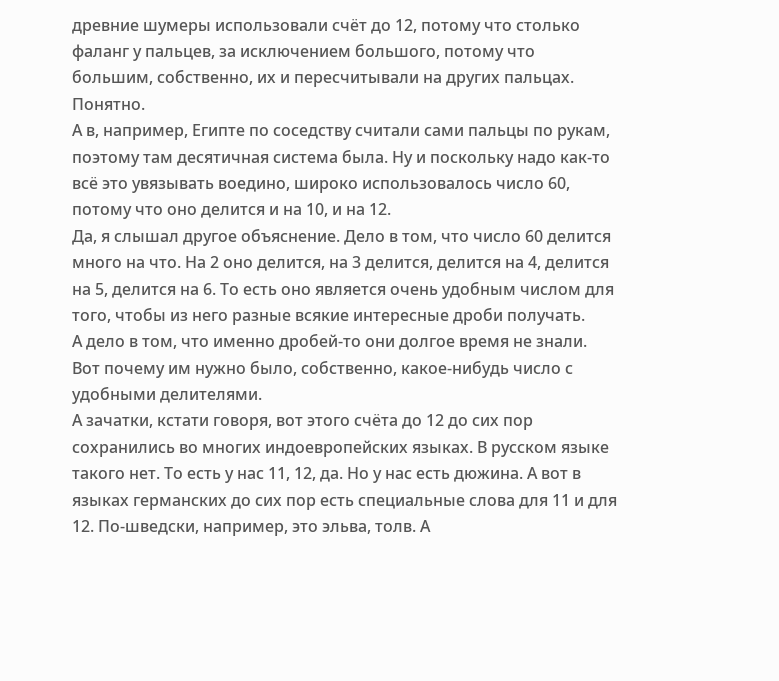древние шумеры использовали счёт до 12, потому что столько фаланг у пальцев, за исключением большого, потому что большим, собственно, их и пересчитывали на других пальцах.
Понятно.
А в, например, Египте по соседству считали сами пальцы по рукам, поэтому там десятичная система была. Ну и поскольку надо как-то всё это увязывать воедино, широко использовалось число 60, потому что оно делится и на 10, и на 12.
Да, я слышал другое объяснение. Дело в том, что число 60 делится много на что. На 2 оно делится, на 3 делится, делится на 4, делится на 5, делится на 6. То есть оно является очень удобным числом для того, чтобы из него разные всякие интересные дроби получать.
А дело в том, что именно дробей-то они долгое время не знали. Вот почему им нужно было, собственно, какое-нибудь число с удобными делителями.
А зачатки, кстати говоря, вот этого счёта до 12 до сих пор сохранились во многих индоевропейских языках. В русском языке такого нет. То есть у нас 11, 12, да. Но у нас есть дюжина. А вот в языках германских до сих пор есть специальные слова для 11 и для 12. По-шведски, например, это эльва, толв. А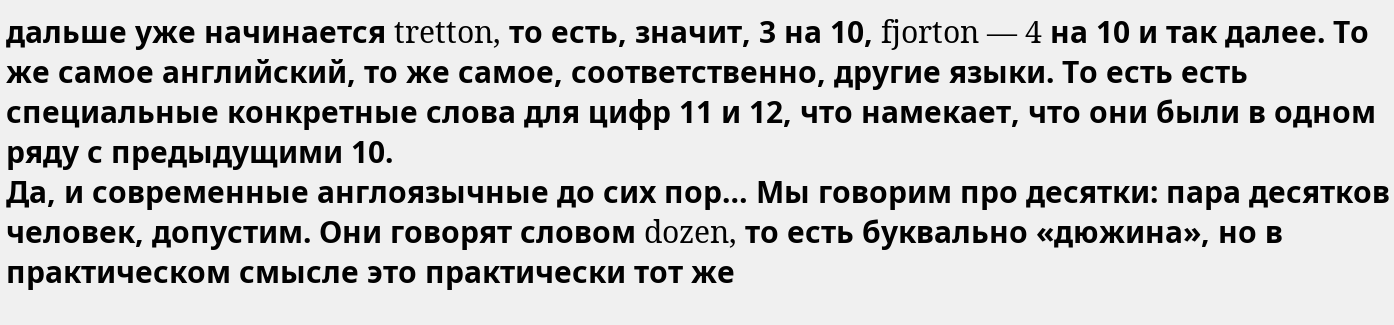дальше уже начинается tretton, то есть, значит, 3 на 10, fjorton — 4 на 10 и так далее. То же самое английский, то же самое, соответственно, другие языки. То есть есть специальные конкретные слова для цифр 11 и 12, что намекает, что они были в одном ряду с предыдущими 10.
Да, и современные англоязычные до сих пор… Мы говорим про десятки: пара десятков человек, допустим. Они говорят словом dozen, то есть буквально «дюжина», но в практическом смысле это практически тот же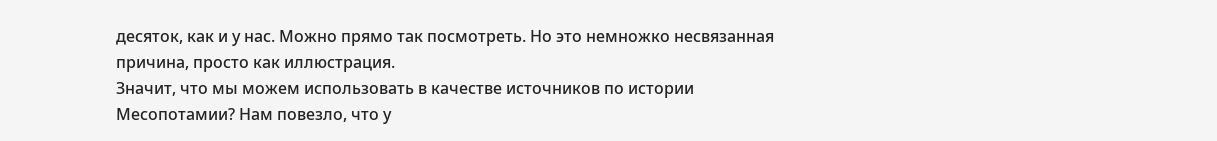десяток, как и у нас. Можно прямо так посмотреть. Но это немножко несвязанная причина, просто как иллюстрация.
Значит, что мы можем использовать в качестве источников по истории Месопотамии? Нам повезло, что у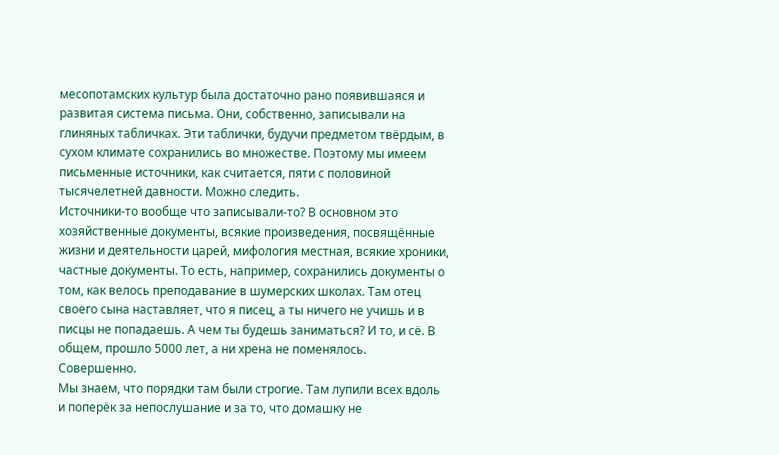месопотамских культур была достаточно рано появившаяся и развитая система письма. Они, собственно, записывали на глиняных табличках. Эти таблички, будучи предметом твёрдым, в сухом климате сохранились во множестве. Поэтому мы имеем письменные источники, как считается, пяти с половиной тысячелетней давности. Можно следить.
Источники-то вообще что записывали-то? В основном это хозяйственные документы, всякие произведения, посвящённые жизни и деятельности царей, мифология местная, всякие хроники, частные документы. То есть, например, сохранились документы о том, как велось преподавание в шумерских школах. Там отец своего сына наставляет, что я писец, а ты ничего не учишь и в писцы не попадаешь. А чем ты будешь заниматься? И то, и сё. В общем, прошло 5000 лет, а ни хрена не поменялось.
Совершенно.
Мы знаем, что порядки там были строгие. Там лупили всех вдоль и поперёк за непослушание и за то, что домашку не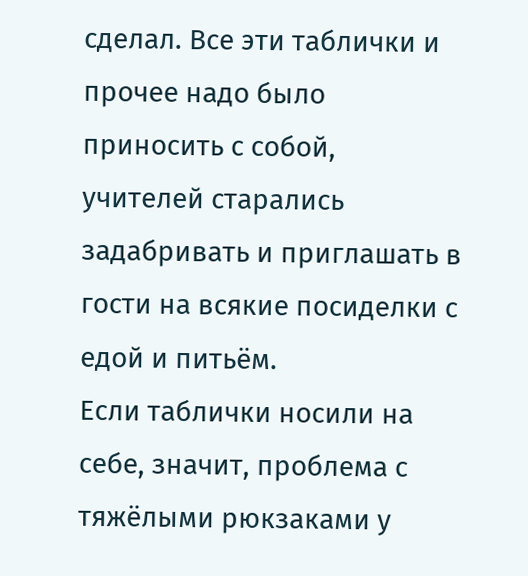сделал. Все эти таблички и прочее надо было приносить с собой, учителей старались задабривать и приглашать в гости на всякие посиделки с едой и питьём.
Если таблички носили на себе, значит, проблема с тяжёлыми рюкзаками у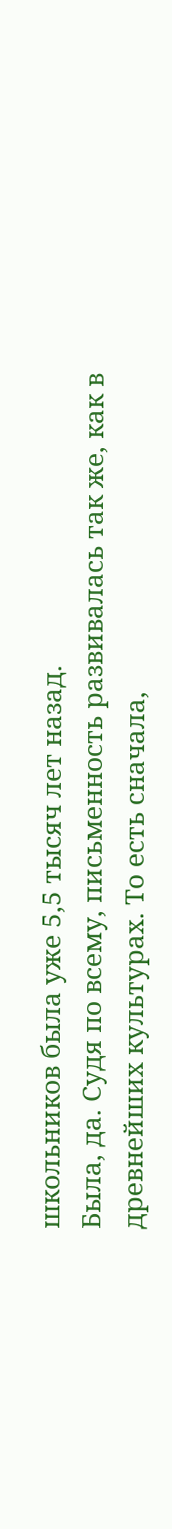школьников была уже 5,5 тысяч лет назад.
Была, да. Судя по всему, письменность развивалась так же, как в древнейших культурах. То есть сначала,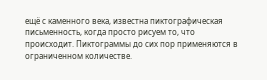ещё с каменного века, известна пиктографическая письменность, когда просто рисуем то, что происходит. Пиктограммы до сих пор применяются в ограниченном количестве.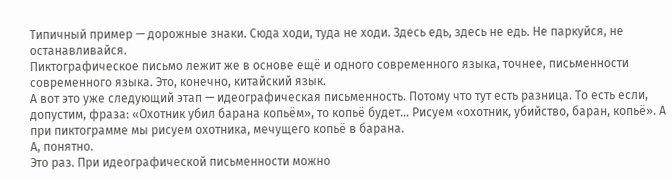Типичный пример — дорожные знаки. Сюда ходи, туда не ходи. Здесь едь, здесь не едь. Не паркуйся, не останавливайся.
Пиктографическое письмо лежит же в основе ещё и одного современного языка, точнее, письменности современного языка. Это, конечно, китайский язык.
А вот это уже следующий этап — идеографическая письменность. Потому что тут есть разница. То есть если, допустим, фраза: «Охотник убил барана копьём», то копьё будет… Рисуем «охотник, убийство, баран, копьё». А при пиктограмме мы рисуем охотника, мечущего копьё в барана.
А, понятно.
Это раз. При идеографической письменности можно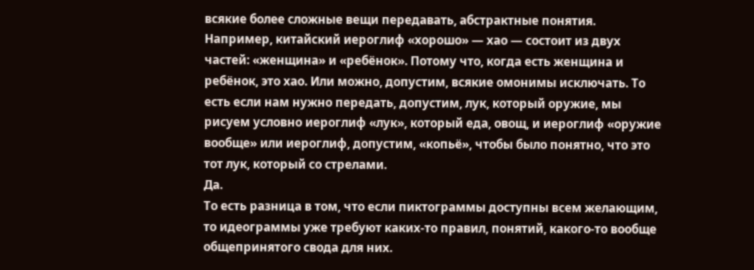всякие более сложные вещи передавать, абстрактные понятия. Например, китайский иероглиф «хорошо» — хао — состоит из двух частей: «женщина» и «ребёнок». Потому что, когда есть женщина и ребёнок, это хао. Или можно, допустим, всякие омонимы исключать. То есть если нам нужно передать, допустим, лук, который оружие, мы рисуем условно иероглиф «лук», который еда, овощ, и иероглиф «оружие вообще» или иероглиф, допустим, «копьё», чтобы было понятно, что это тот лук, который со стрелами.
Да.
То есть разница в том, что если пиктограммы доступны всем желающим, то идеограммы уже требуют каких-то правил, понятий, какого-то вообще общепринятого свода для них.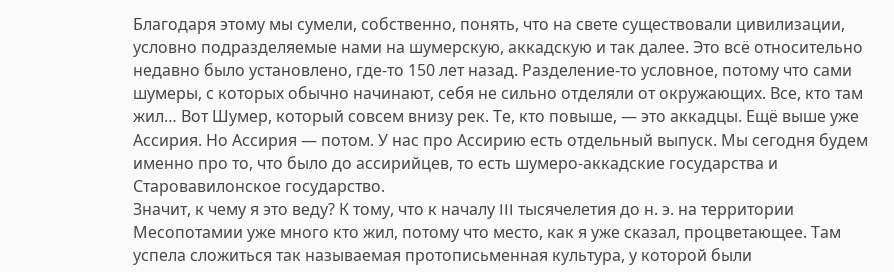Благодаря этому мы сумели, собственно, понять, что на свете существовали цивилизации, условно подразделяемые нами на шумерскую, аккадскую и так далее. Это всё относительно недавно было установлено, где-то 150 лет назад. Разделение-то условное, потому что сами шумеры, с которых обычно начинают, себя не сильно отделяли от окружающих. Все, кто там жил… Вот Шумер, который совсем внизу рек. Те, кто повыше, — это аккадцы. Ещё выше уже Ассирия. Но Ассирия — потом. У нас про Ассирию есть отдельный выпуск. Мы сегодня будем именно про то, что было до ассирийцев, то есть шумеро-аккадские государства и Старовавилонское государство.
Значит, к чему я это веду? К тому, что к началу III тысячелетия до н. э. на территории Месопотамии уже много кто жил, потому что место, как я уже сказал, процветающее. Там успела сложиться так называемая протописьменная культура, у которой были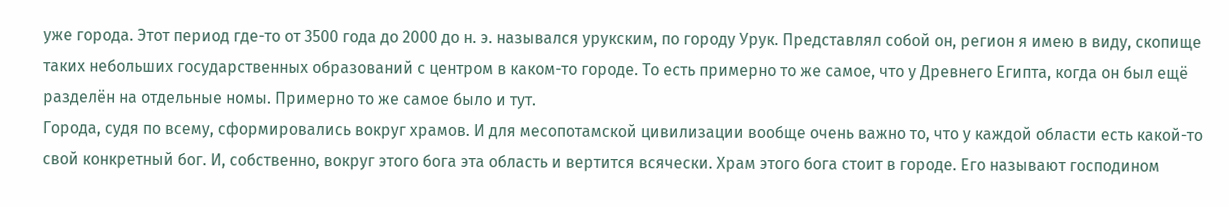уже города. Этот период где-то от 3500 года до 2000 до н. э. назывался урукским, по городу Урук. Представлял собой он, регион я имею в виду, скопище таких небольших государственных образований с центром в каком-то городе. То есть примерно то же самое, что у Древнего Египта, когда он был ещё разделён на отдельные номы. Примерно то же самое было и тут.
Города, судя по всему, сформировались вокруг храмов. И для месопотамской цивилизации вообще очень важно то, что у каждой области есть какой-то свой конкретный бог. И, собственно, вокруг этого бога эта область и вертится всячески. Храм этого бога стоит в городе. Его называют господином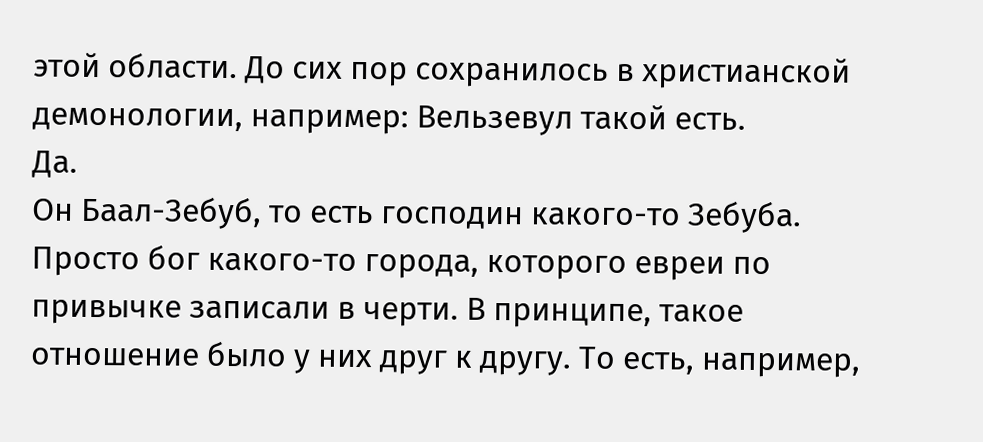этой области. До сих пор сохранилось в христианской демонологии, например: Вельзевул такой есть.
Да.
Он Баал-Зебуб, то есть господин какого-то Зебуба. Просто бог какого-то города, которого евреи по привычке записали в черти. В принципе, такое отношение было у них друг к другу. То есть, например,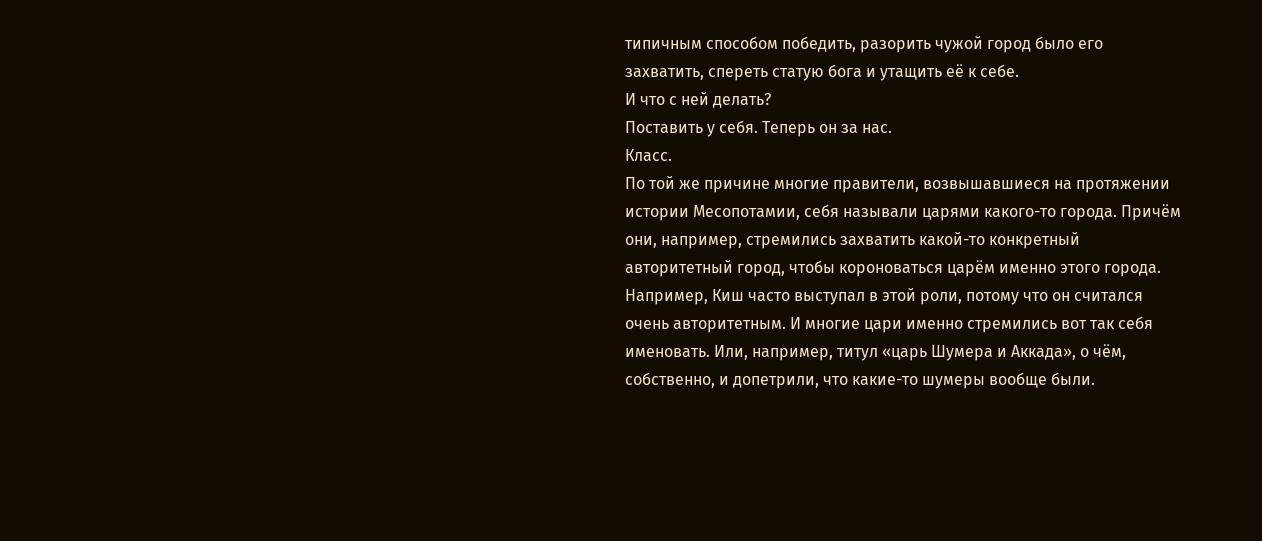типичным способом победить, разорить чужой город было его захватить, спереть статую бога и утащить её к себе.
И что с ней делать?
Поставить у себя. Теперь он за нас.
Класс.
По той же причине многие правители, возвышавшиеся на протяжении истории Месопотамии, себя называли царями какого-то города. Причём они, например, стремились захватить какой-то конкретный авторитетный город, чтобы короноваться царём именно этого города. Например, Киш часто выступал в этой роли, потому что он считался очень авторитетным. И многие цари именно стремились вот так себя именовать. Или, например, титул «царь Шумера и Аккада», о чём, собственно, и допетрили, что какие-то шумеры вообще были.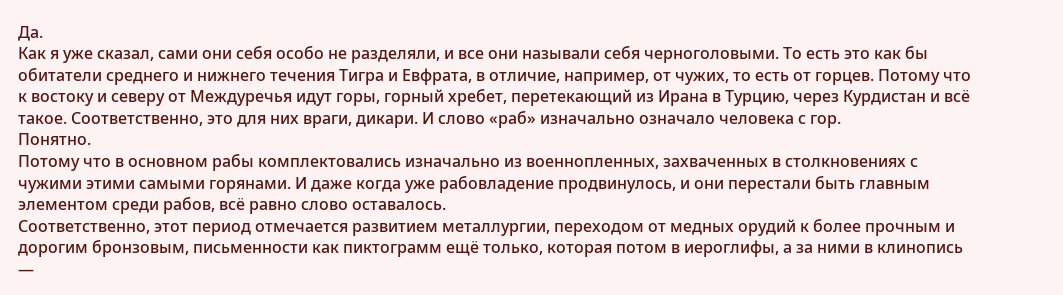Да.
Как я уже сказал, сами они себя особо не разделяли, и все они называли себя черноголовыми. То есть это как бы обитатели среднего и нижнего течения Тигра и Евфрата, в отличие, например, от чужих, то есть от горцев. Потому что к востоку и северу от Междуречья идут горы, горный хребет, перетекающий из Ирана в Турцию, через Курдистан и всё такое. Соответственно, это для них враги, дикари. И слово «раб» изначально означало человека с гор.
Понятно.
Потому что в основном рабы комплектовались изначально из военнопленных, захваченных в столкновениях с чужими этими самыми горянами. И даже когда уже рабовладение продвинулось, и они перестали быть главным элементом среди рабов, всё равно слово оставалось.
Соответственно, этот период отмечается развитием металлургии, переходом от медных орудий к более прочным и дорогим бронзовым, письменности как пиктограмм ещё только, которая потом в иероглифы, а за ними в клинопись —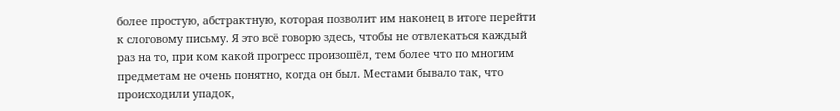более простую, абстрактную, которая позволит им наконец в итоге перейти к слоговому письму. Я это всё говорю здесь, чтобы не отвлекаться каждый раз на то, при ком какой прогресс произошёл, тем более что по многим предметам не очень понятно, когда он был. Местами бывало так, что происходили упадок,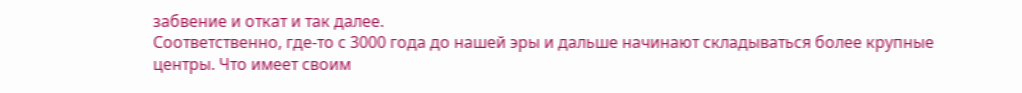забвение и откат и так далее.
Соответственно, где-то с 3000 года до нашей эры и дальше начинают складываться более крупные центры. Что имеет своим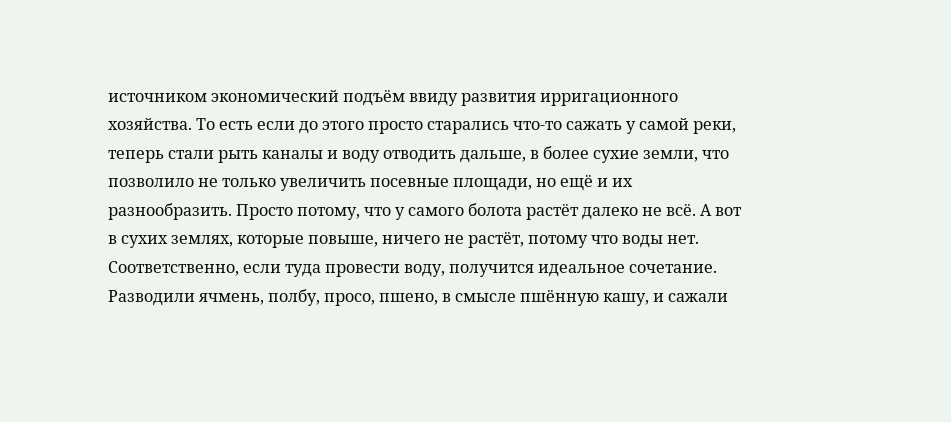источником экономический подъём ввиду развития ирригационного хозяйства. То есть если до этого просто старались что-то сажать у самой реки, теперь стали рыть каналы и воду отводить дальше, в более сухие земли, что позволило не только увеличить посевные площади, но ещё и их разнообразить. Просто потому, что у самого болота растёт далеко не всё. А вот в сухих землях, которые повыше, ничего не растёт, потому что воды нет. Соответственно, если туда провести воду, получится идеальное сочетание.
Разводили ячмень, полбу, просо, пшено, в смысле пшённую кашу, и сажали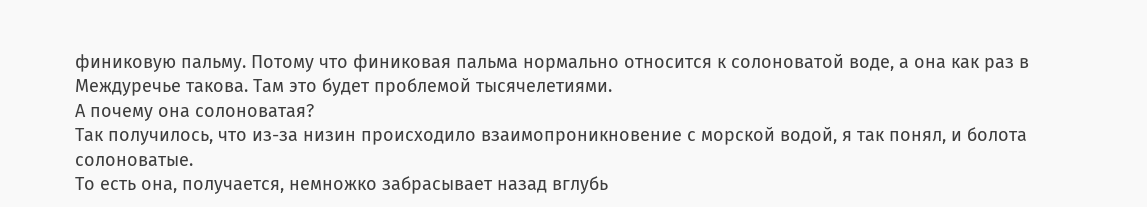финиковую пальму. Потому что финиковая пальма нормально относится к солоноватой воде, а она как раз в Междуречье такова. Там это будет проблемой тысячелетиями.
А почему она солоноватая?
Так получилось, что из-за низин происходило взаимопроникновение с морской водой, я так понял, и болота солоноватые.
То есть она, получается, немножко забрасывает назад вглубь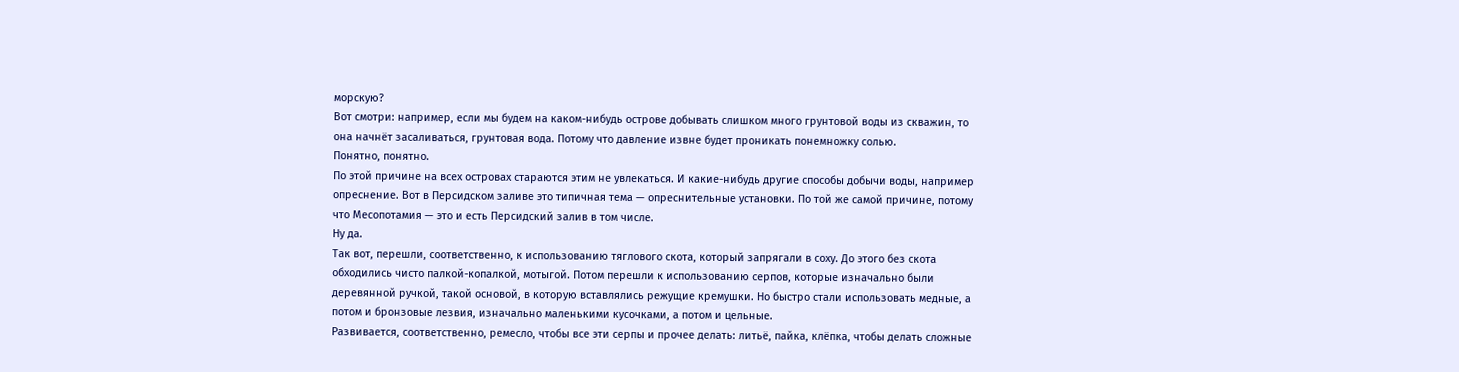морскую?
Вот смотри: например, если мы будем на каком-нибудь острове добывать слишком много грунтовой воды из скважин, то она начнёт засаливаться, грунтовая вода. Потому что давление извне будет проникать понемножку солью.
Понятно, понятно.
По этой причине на всех островах стараются этим не увлекаться. И какие-нибудь другие способы добычи воды, например опреснение. Вот в Персидском заливе это типичная тема — опреснительные установки. По той же самой причине, потому что Месопотамия — это и есть Персидский залив в том числе.
Ну да.
Так вот, перешли, соответственно, к использованию тяглового скота, который запрягали в соху. До этого без скота обходились чисто палкой-копалкой, мотыгой. Потом перешли к использованию серпов, которые изначально были деревянной ручкой, такой основой, в которую вставлялись режущие кремушки. Но быстро стали использовать медные, а потом и бронзовые лезвия, изначально маленькими кусочками, а потом и цельные.
Развивается, соответственно, ремесло, чтобы все эти серпы и прочее делать: литьё, пайка, клёпка, чтобы делать сложные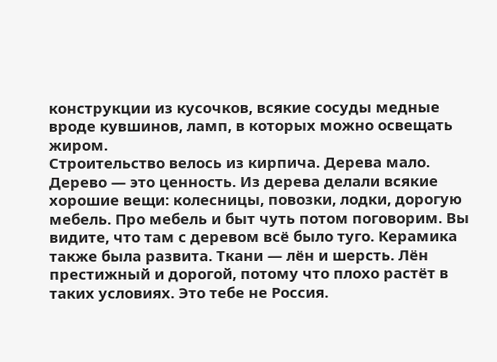конструкции из кусочков, всякие сосуды медные вроде кувшинов, ламп, в которых можно освещать жиром.
Строительство велось из кирпича. Дерева мало. Дерево — это ценность. Из дерева делали всякие хорошие вещи: колесницы, повозки, лодки, дорогую мебель. Про мебель и быт чуть потом поговорим. Вы видите, что там с деревом всё было туго. Керамика также была развита. Ткани — лён и шерсть. Лён престижный и дорогой, потому что плохо растёт в таких условиях. Это тебе не Россия.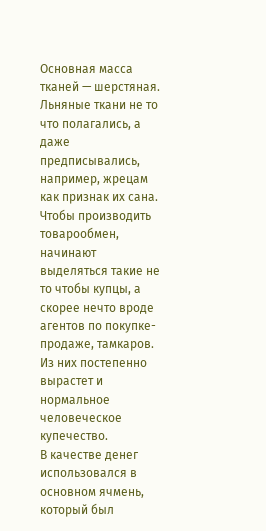Основная масса тканей — шерстяная. Льняные ткани не то что полагались, а даже предписывались, например, жрецам как признак их сана.
Чтобы производить товарообмен, начинают выделяться такие не то чтобы купцы, а скорее нечто вроде агентов по покупке-продаже, тамкаров. Из них постепенно вырастет и нормальное человеческое купечество.
В качестве денег использовался в основном ячмень, который был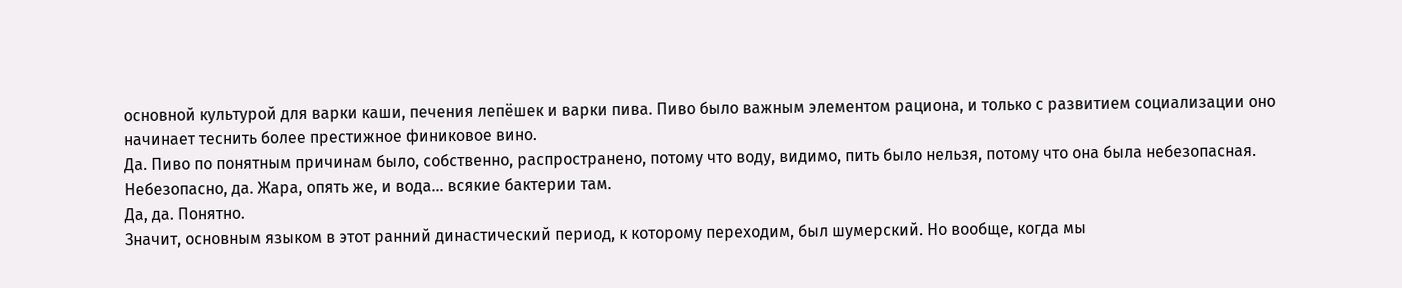основной культурой для варки каши, печения лепёшек и варки пива. Пиво было важным элементом рациона, и только с развитием социализации оно начинает теснить более престижное финиковое вино.
Да. Пиво по понятным причинам было, собственно, распространено, потому что воду, видимо, пить было нельзя, потому что она была небезопасная.
Небезопасно, да. Жара, опять же, и вода… всякие бактерии там.
Да, да. Понятно.
Значит, основным языком в этот ранний династический период, к которому переходим, был шумерский. Но вообще, когда мы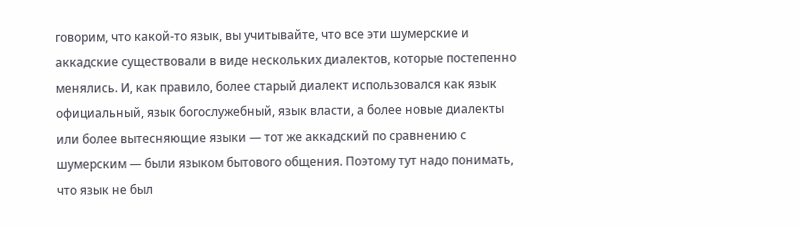говорим, что какой-то язык, вы учитывайте, что все эти шумерские и аккадские существовали в виде нескольких диалектов, которые постепенно менялись. И, как правило, более старый диалект использовался как язык официальный, язык богослужебный, язык власти, а более новые диалекты или более вытесняющие языки — тот же аккадский по сравнению с шумерским — были языком бытового общения. Поэтому тут надо понимать, что язык не был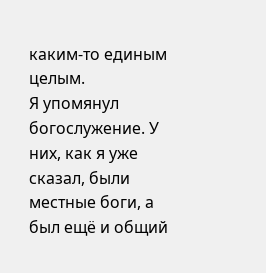каким-то единым целым.
Я упомянул богослужение. У них, как я уже сказал, были местные боги, а был ещё и общий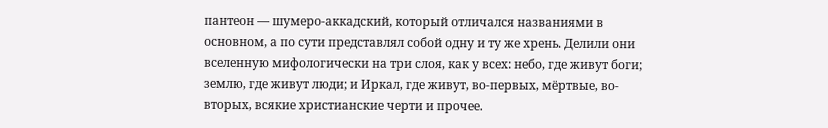пантеон — шумеро-аккадский, который отличался названиями в основном, а по сути представлял собой одну и ту же хрень. Делили они вселенную мифологически на три слоя, как у всех: небо, где живут боги; землю, где живут люди; и Иркал, где живут, во-первых, мёртвые, во-вторых, всякие христианские черти и прочее.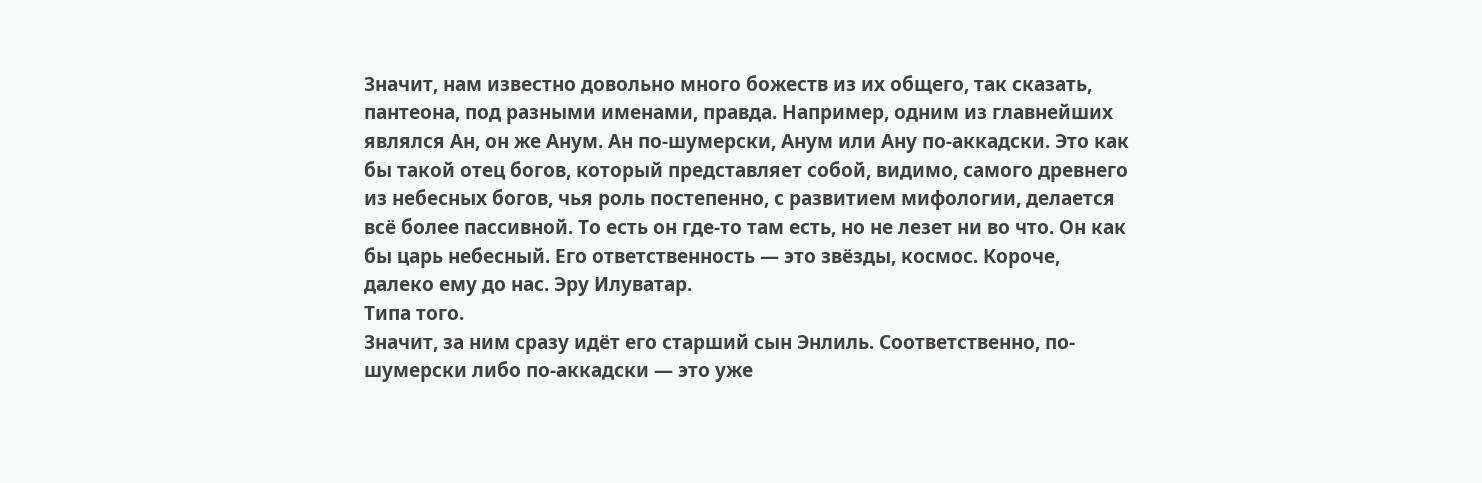Значит, нам известно довольно много божеств из их общего, так сказать, пантеона, под разными именами, правда. Например, одним из главнейших являлся Ан, он же Анум. Ан по-шумерски, Анум или Ану по-аккадски. Это как бы такой отец богов, который представляет собой, видимо, самого древнего из небесных богов, чья роль постепенно, с развитием мифологии, делается всё более пассивной. То есть он где-то там есть, но не лезет ни во что. Он как бы царь небесный. Его ответственность — это звёзды, космос. Короче, далеко ему до нас. Эру Илуватар.
Типа того.
Значит, за ним сразу идёт его старший сын Энлиль. Соответственно, по-шумерски либо по-аккадски — это уже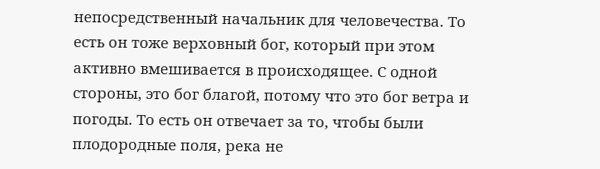непосредственный начальник для человечества. То есть он тоже верховный бог, который при этом активно вмешивается в происходящее. С одной стороны, это бог благой, потому что это бог ветра и погоды. То есть он отвечает за то, чтобы были плодородные поля, река не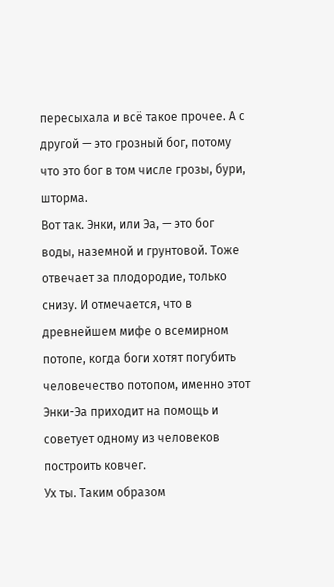пересыхала и всё такое прочее. А с другой — это грозный бог, потому что это бог в том числе грозы, бури, шторма.
Вот так. Энки, или Эа, — это бог воды, наземной и грунтовой. Тоже отвечает за плодородие, только снизу. И отмечается, что в древнейшем мифе о всемирном потопе, когда боги хотят погубить человечество потопом, именно этот Энки-Эа приходит на помощь и советует одному из человеков построить ковчег.
Ух ты. Таким образом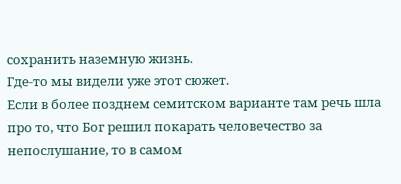сохранить наземную жизнь.
Где-то мы видели уже этот сюжет.
Если в более позднем семитском варианте там речь шла про то, что Бог решил покарать человечество за непослушание, то в самом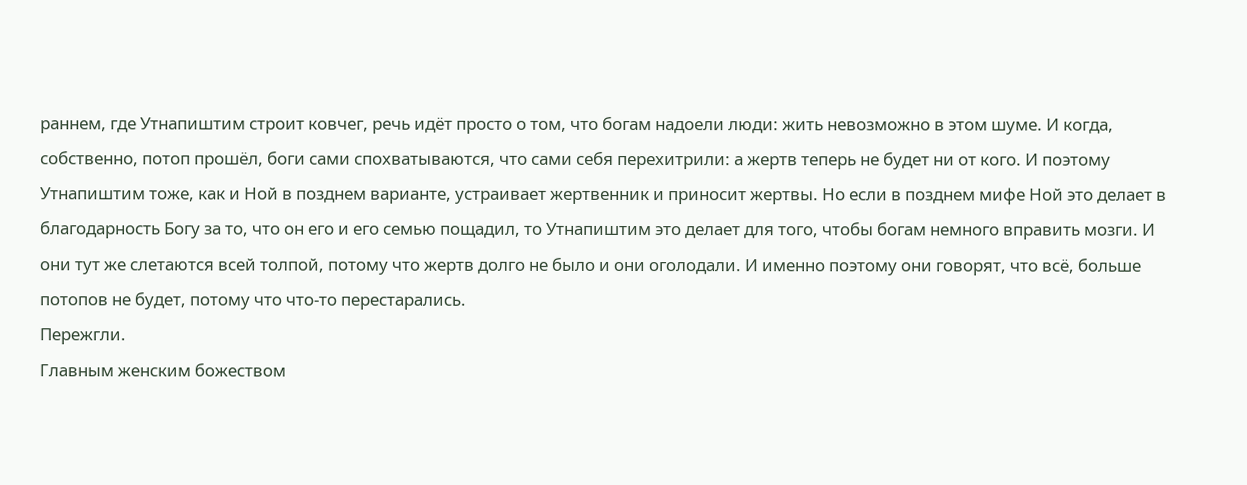раннем, где Утнапиштим строит ковчег, речь идёт просто о том, что богам надоели люди: жить невозможно в этом шуме. И когда, собственно, потоп прошёл, боги сами спохватываются, что сами себя перехитрили: а жертв теперь не будет ни от кого. И поэтому Утнапиштим тоже, как и Ной в позднем варианте, устраивает жертвенник и приносит жертвы. Но если в позднем мифе Ной это делает в благодарность Богу за то, что он его и его семью пощадил, то Утнапиштим это делает для того, чтобы богам немного вправить мозги. И они тут же слетаются всей толпой, потому что жертв долго не было и они оголодали. И именно поэтому они говорят, что всё, больше потопов не будет, потому что что-то перестарались.
Пережгли.
Главным женским божеством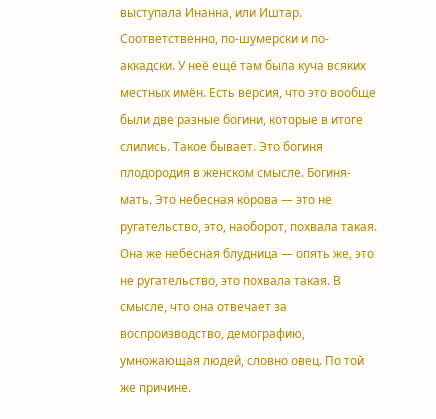выступала Инанна, или Иштар. Соответственно, по-шумерски и по-аккадски. У неё ещё там была куча всяких местных имён. Есть версия, что это вообще были две разные богини, которые в итоге слились. Такое бывает. Это богиня плодородия в женском смысле. Богиня-мать. Это небесная корова — это не ругательство, это, наоборот, похвала такая. Она же небесная блудница — опять же, это не ругательство, это похвала такая. В смысле, что она отвечает за воспроизводство, демографию, умножающая людей, словно овец. По той же причине.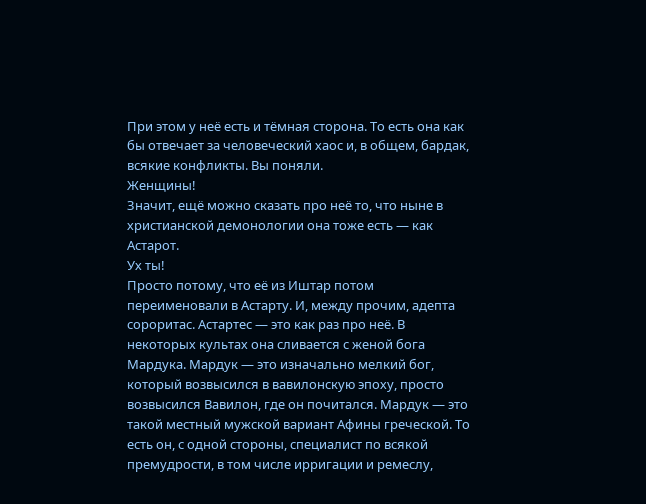При этом у неё есть и тёмная сторона. То есть она как бы отвечает за человеческий хаос и, в общем, бардак, всякие конфликты. Вы поняли.
Женщины!
Значит, ещё можно сказать про неё то, что ныне в христианской демонологии она тоже есть — как Астарот.
Ух ты!
Просто потому, что её из Иштар потом переименовали в Астарту. И, между прочим, адепта сороритас. Астартес — это как раз про неё. В некоторых культах она сливается с женой бога Мардука. Мардук — это изначально мелкий бог, который возвысился в вавилонскую эпоху, просто возвысился Вавилон, где он почитался. Мардук — это такой местный мужской вариант Афины греческой. То есть он, с одной стороны, специалист по всякой премудрости, в том числе ирригации и ремеслу,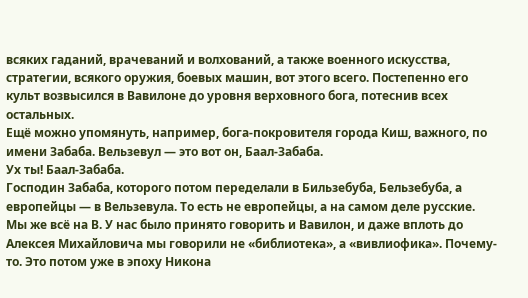всяких гаданий, врачеваний и волхований, а также военного искусства, стратегии, всякого оружия, боевых машин, вот этого всего. Постепенно его культ возвысился в Вавилоне до уровня верховного бога, потеснив всех остальных.
Ещё можно упомянуть, например, бога-покровителя города Киш, важного, по имени Забаба. Вельзевул — это вот он, Баал-Забаба.
Ух ты! Баал-Забаба.
Господин Забаба, которого потом переделали в Бильзебуба, Бельзебуба, а европейцы — в Вельзевула. То есть не европейцы, а на самом деле русские. Мы же всё на В. У нас было принято говорить и Вавилон, и даже вплоть до Алексея Михайловича мы говорили не «библиотека», а «вивлиофика». Почему-то. Это потом уже в эпоху Никона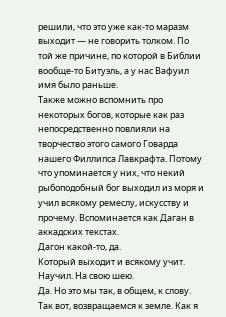решили, что это уже как-то маразм выходит — не говорить толком. По той же причине, по которой в Библии вообще-то Битуэль, а у нас Вафуил имя было раньше.
Также можно вспомнить про некоторых богов, которые как раз непосредственно повлияли на творчество этого самого Говарда нашего Филлипса Лавкрафта. Потому что упоминается у них, что некий рыбоподобный бог выходил из моря и учил всякому ремеслу, искусству и прочему. Вспоминается как Даган в аккадских текстах.
Дагон какой-то, да.
Который выходит и всякому учит.
Научил. На свою шею.
Да. Но это мы так, в общем, к слову.
Так вот, возвращаемся к земле. Как я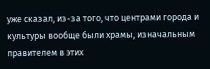уже сказал, из-за того, что центрами города и культуры вообще были храмы, изначальным правителем в этих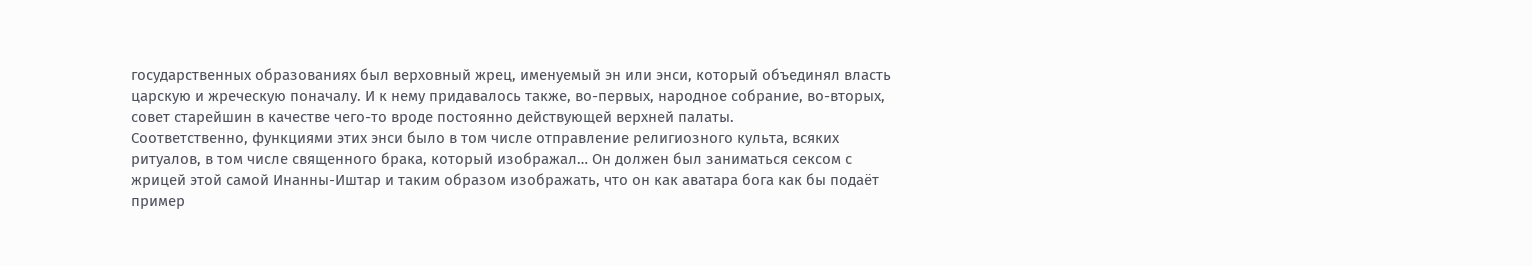государственных образованиях был верховный жрец, именуемый эн или энси, который объединял власть царскую и жреческую поначалу. И к нему придавалось также, во-первых, народное собрание, во-вторых, совет старейшин в качестве чего-то вроде постоянно действующей верхней палаты.
Соответственно, функциями этих энси было в том числе отправление религиозного культа, всяких ритуалов, в том числе священного брака, который изображал… Он должен был заниматься сексом с жрицей этой самой Инанны-Иштар и таким образом изображать, что он как аватара бога как бы подаёт пример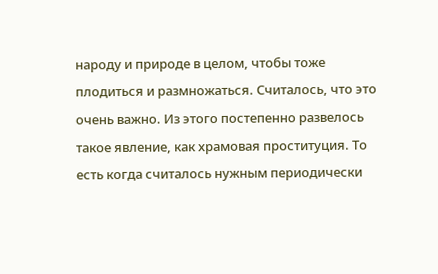народу и природе в целом, чтобы тоже плодиться и размножаться. Считалось, что это очень важно. Из этого постепенно развелось такое явление, как храмовая проституция. То есть когда считалось нужным периодически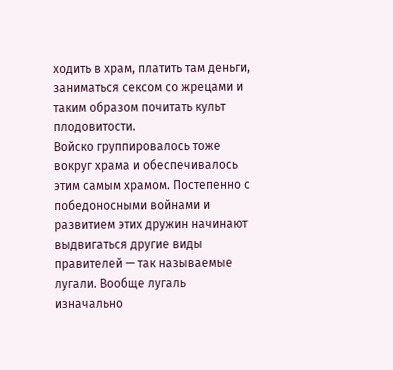ходить в храм, платить там деньги, заниматься сексом со жрецами и таким образом почитать культ плодовитости.
Войско группировалось тоже вокруг храма и обеспечивалось этим самым храмом. Постепенно с победоносными войнами и развитием этих дружин начинают выдвигаться другие виды правителей — так называемые лугали. Вообще лугаль изначально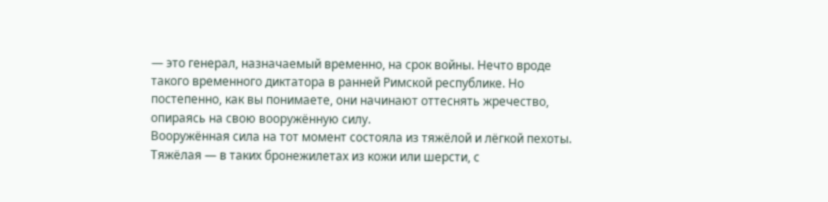— это генерал, назначаемый временно, на срок войны. Нечто вроде такого временного диктатора в ранней Римской республике. Но постепенно, как вы понимаете, они начинают оттеснять жречество, опираясь на свою вооружённую силу.
Вооружённая сила на тот момент состояла из тяжёлой и лёгкой пехоты. Тяжёлая — в таких бронежилетах из кожи или шерсти, с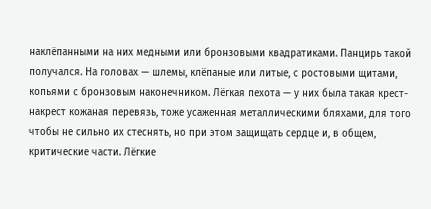наклёпанными на них медными или бронзовыми квадратиками. Панцирь такой получался. На головах — шлемы, клёпаные или литые, с ростовыми щитами, копьями с бронзовым наконечником. Лёгкая пехота — у них была такая крест-накрест кожаная перевязь, тоже усаженная металлическими бляхами, для того чтобы не сильно их стеснять, но при этом защищать сердце и, в общем, критические части. Лёгкие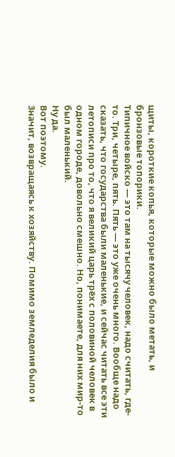щиты, короткие копья, которые можно было метать, и бронзовые топорики.
Типичное войско — это там на тысячу человек, надо считать, где-то. Три, четыре, пять. Пять — это уже очень много. Вообще надо сказать, что государства были маленькие, и сейчас читать все эти летописи про то, что я великий царь трёх с половиной человек в одном городе, довольно смешно. Но, понимаете, для них мир-то был маленький.
Ну да.
Вот поэтому.
Значит, возвращаясь к хозяйству. Помимо земледелия было и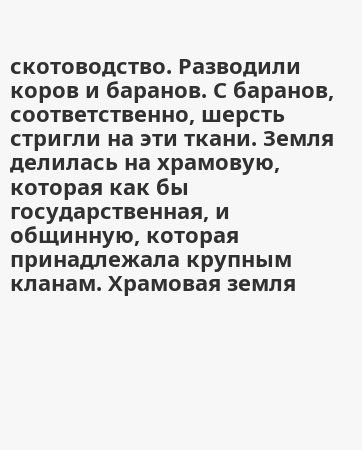скотоводство. Разводили коров и баранов. С баранов, соответственно, шерсть стригли на эти ткани. Земля делилась на храмовую, которая как бы государственная, и общинную, которая принадлежала крупным кланам. Храмовая земля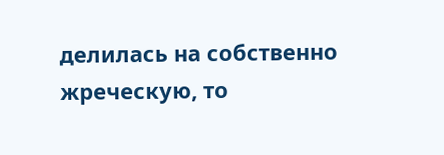делилась на собственно жреческую, то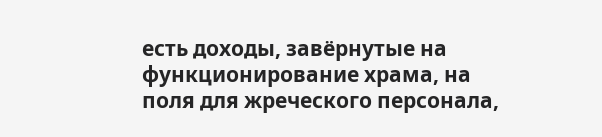есть доходы, завёрнутые на функционирование храма, на поля для жреческого персонала,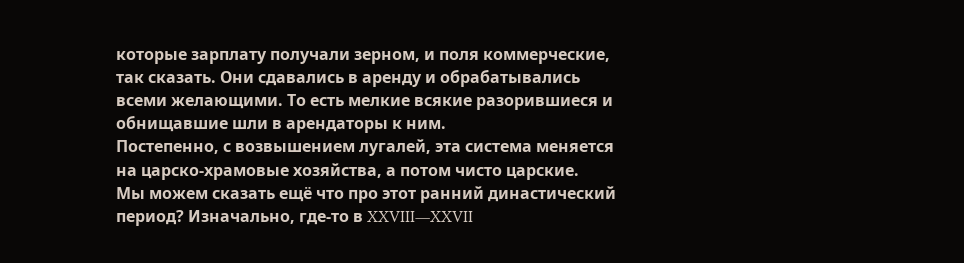которые зарплату получали зерном, и поля коммерческие, так сказать. Они сдавались в аренду и обрабатывались всеми желающими. То есть мелкие всякие разорившиеся и обнищавшие шли в арендаторы к ним.
Постепенно, с возвышением лугалей, эта система меняется на царско-храмовые хозяйства, а потом чисто царские.
Мы можем сказать ещё что про этот ранний династический период? Изначально, где-то в XXVIII—XXVII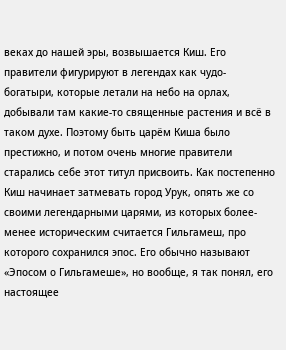веках до нашей эры, возвышается Киш. Его правители фигурируют в легендах как чудо-богатыри, которые летали на небо на орлах, добывали там какие-то священные растения и всё в таком духе. Поэтому быть царём Киша было престижно, и потом очень многие правители старались себе этот титул присвоить. Как постепенно Киш начинает затмевать город Урук, опять же со своими легендарными царями, из которых более-менее историческим считается Гильгамеш, про которого сохранился эпос. Его обычно называют «Эпосом о Гильгамеше», но вообще, я так понял, его настоящее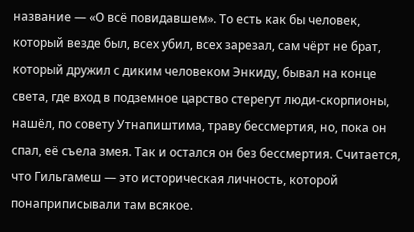название — «О всё повидавшем». То есть как бы человек, который везде был, всех убил, всех зарезал, сам чёрт не брат, который дружил с диким человеком Энкиду, бывал на конце света, где вход в подземное царство стерегут люди-скорпионы, нашёл, по совету Утнапиштима, траву бессмертия, но, пока он спал, её съела змея. Так и остался он без бессмертия. Считается, что Гильгамеш — это историческая личность, которой понаприписывали там всякое.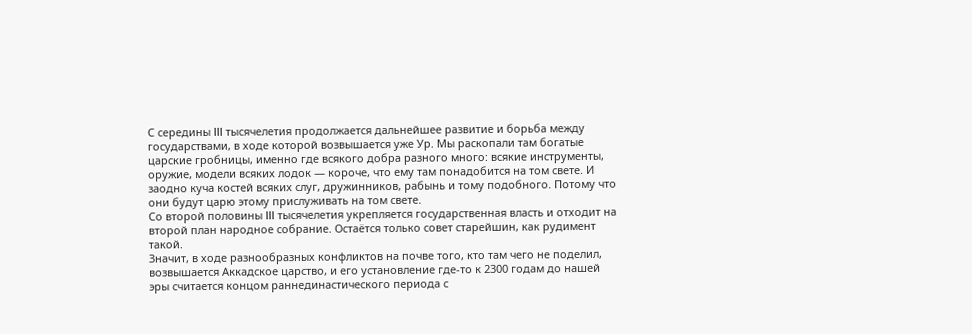С середины III тысячелетия продолжается дальнейшее развитие и борьба между государствами, в ходе которой возвышается уже Ур. Мы раскопали там богатые царские гробницы, именно где всякого добра разного много: всякие инструменты, оружие, модели всяких лодок — короче, что ему там понадобится на том свете. И заодно куча костей всяких слуг, дружинников, рабынь и тому подобного. Потому что они будут царю этому прислуживать на том свете.
Со второй половины III тысячелетия укрепляется государственная власть и отходит на второй план народное собрание. Остаётся только совет старейшин, как рудимент такой.
Значит, в ходе разнообразных конфликтов на почве того, кто там чего не поделил, возвышается Аккадское царство, и его установление где-то к 2300 годам до нашей эры считается концом раннединастического периода с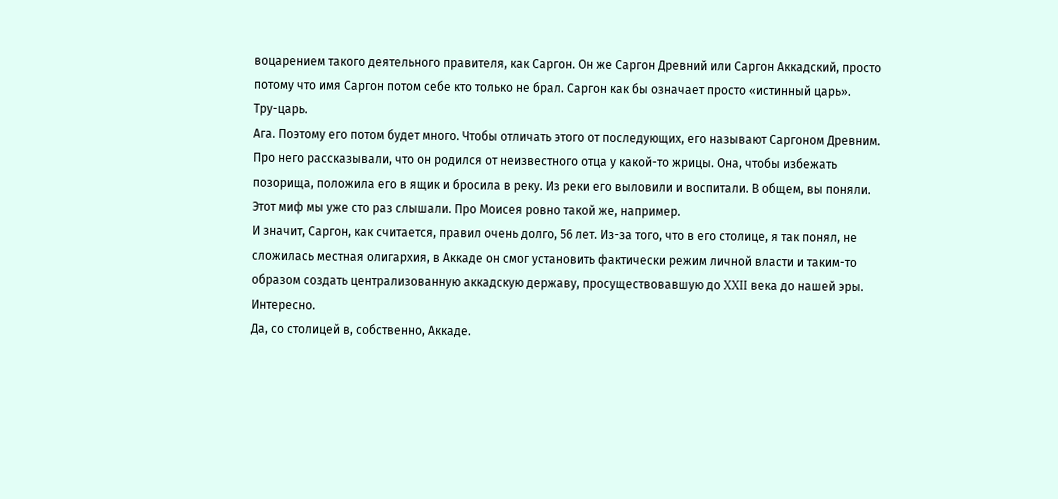воцарением такого деятельного правителя, как Саргон. Он же Саргон Древний или Саргон Аккадский, просто потому что имя Саргон потом себе кто только не брал. Саргон как бы означает просто «истинный царь».
Тру-царь.
Ага. Поэтому его потом будет много. Чтобы отличать этого от последующих, его называют Саргоном Древним.
Про него рассказывали, что он родился от неизвестного отца у какой-то жрицы. Она, чтобы избежать позорища, положила его в ящик и бросила в реку. Из реки его выловили и воспитали. В общем, вы поняли. Этот миф мы уже сто раз слышали. Про Моисея ровно такой же, например.
И значит, Саргон, как считается, правил очень долго, 56 лет. Из-за того, что в его столице, я так понял, не сложилась местная олигархия, в Аккаде он смог установить фактически режим личной власти и таким-то образом создать централизованную аккадскую державу, просуществовавшую до XXII века до нашей эры.
Интересно.
Да, со столицей в, собственно, Аккаде.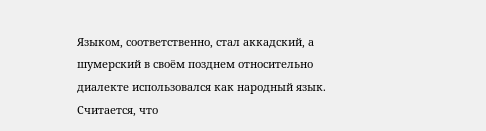Языком, соответственно, стал аккадский, а шумерский в своём позднем относительно диалекте использовался как народный язык. Считается, что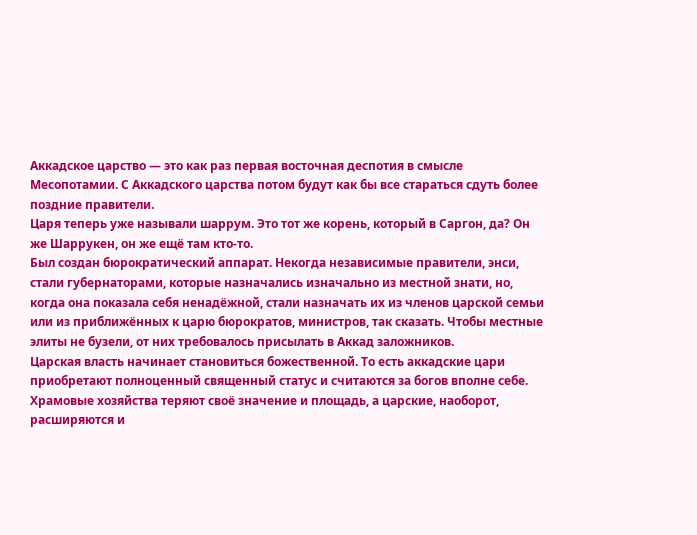Аккадское царство — это как раз первая восточная деспотия в смысле Месопотамии. С Аккадского царства потом будут как бы все стараться сдуть более поздние правители.
Царя теперь уже называли шаррум. Это тот же корень, который в Саргон, да? Он же Шаррукен, он же ещё там кто-то.
Был создан бюрократический аппарат. Некогда независимые правители, энси, стали губернаторами, которые назначались изначально из местной знати, но, когда она показала себя ненадёжной, стали назначать их из членов царской семьи или из приближённых к царю бюрократов, министров, так сказать. Чтобы местные элиты не бузели, от них требовалось присылать в Аккад заложников.
Царская власть начинает становиться божественной. То есть аккадские цари приобретают полноценный священный статус и считаются за богов вполне себе. Храмовые хозяйства теряют своё значение и площадь, а царские, наоборот, расширяются и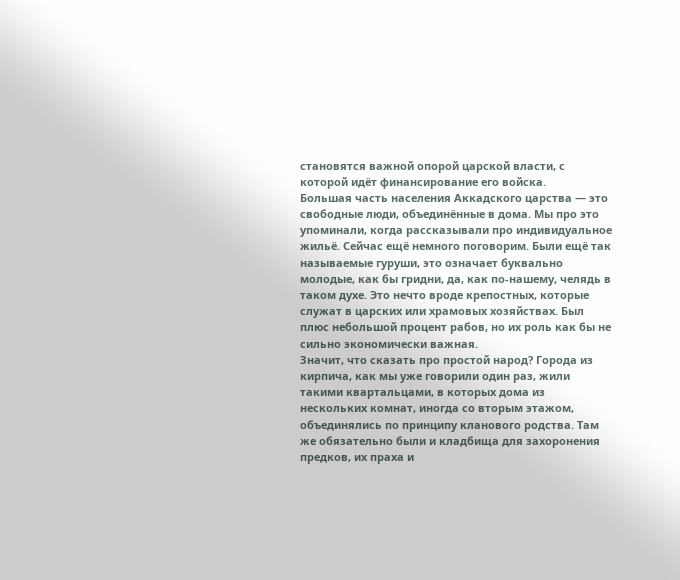становятся важной опорой царской власти, с которой идёт финансирование его войска.
Большая часть населения Аккадского царства — это свободные люди, объединённые в дома. Мы про это упоминали, когда рассказывали про индивидуальное жильё. Сейчас ещё немного поговорим. Были ещё так называемые гуруши, это означает буквально молодые, как бы гридни, да, как по-нашему, челядь в таком духе. Это нечто вроде крепостных, которые служат в царских или храмовых хозяйствах. Был плюс небольшой процент рабов, но их роль как бы не сильно экономически важная.
Значит, что сказать про простой народ? Города из кирпича, как мы уже говорили один раз, жили такими квартальцами, в которых дома из нескольких комнат, иногда со вторым этажом, объединялись по принципу кланового родства. Там же обязательно были и кладбища для захоронения предков, их праха и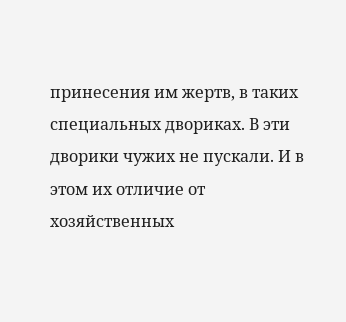принесения им жертв, в таких специальных двориках. В эти дворики чужих не пускали. И в этом их отличие от хозяйственных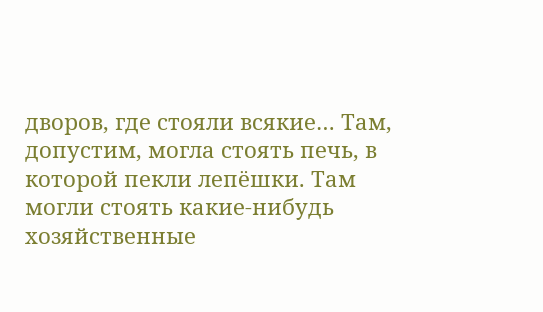дворов, где стояли всякие… Там, допустим, могла стоять печь, в которой пекли лепёшки. Там могли стоять какие-нибудь хозяйственные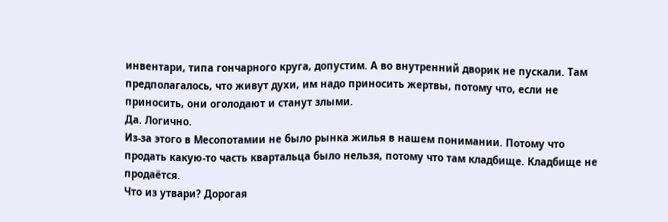инвентари, типа гончарного круга, допустим. А во внутренний дворик не пускали. Там предполагалось, что живут духи, им надо приносить жертвы, потому что, если не приносить, они оголодают и станут злыми.
Да. Логично.
Из-за этого в Месопотамии не было рынка жилья в нашем понимании. Потому что продать какую-то часть квартальца было нельзя, потому что там кладбище. Кладбище не продаётся.
Что из утвари? Дорогая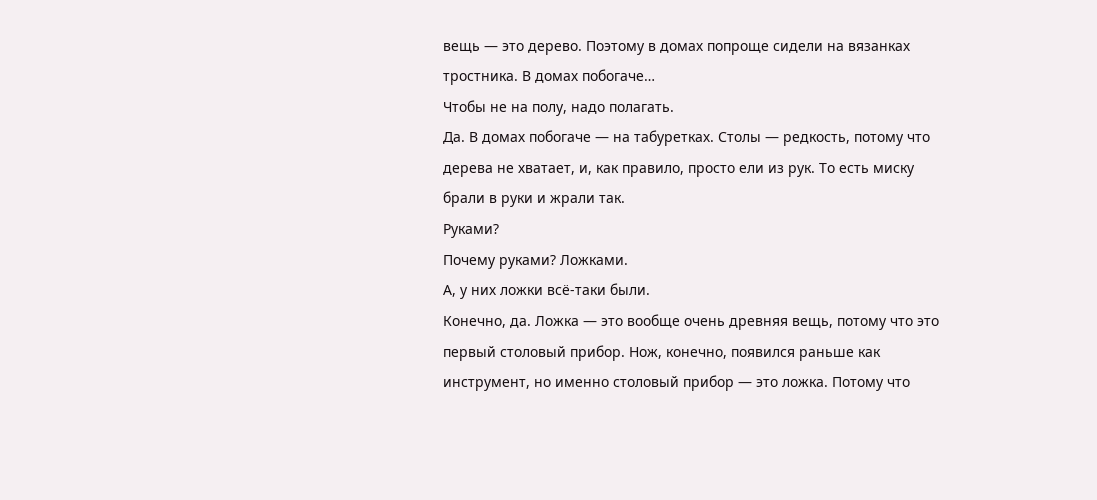вещь — это дерево. Поэтому в домах попроще сидели на вязанках тростника. В домах побогаче…
Чтобы не на полу, надо полагать.
Да. В домах побогаче — на табуретках. Столы — редкость, потому что дерева не хватает, и, как правило, просто ели из рук. То есть миску брали в руки и жрали так.
Руками?
Почему руками? Ложками.
А, у них ложки всё-таки были.
Конечно, да. Ложка — это вообще очень древняя вещь, потому что это первый столовый прибор. Нож, конечно, появился раньше как инструмент, но именно столовый прибор — это ложка. Потому что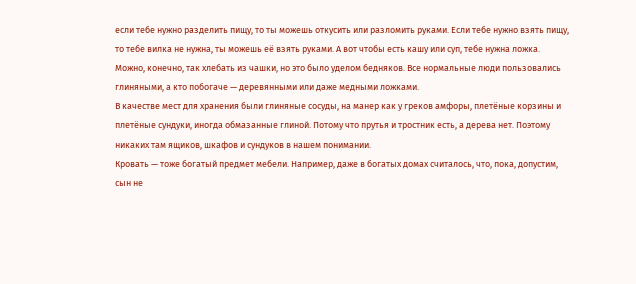если тебе нужно разделить пищу, то ты можешь откусить или разломить руками. Если тебе нужно взять пищу, то тебе вилка не нужна, ты можешь её взять руками. А вот чтобы есть кашу или суп, тебе нужна ложка. Можно, конечно, так хлебать из чашки, но это было уделом бедняков. Все нормальные люди пользовались глиняными, а кто побогаче — деревянными или даже медными ложками.
В качестве мест для хранения были глиняные сосуды, на манер как у греков амфоры, плетёные корзины и плетёные сундуки, иногда обмазанные глиной. Потому что прутья и тростник есть, а дерева нет. Поэтому никаких там ящиков, шкафов и сундуков в нашем понимании.
Кровать — тоже богатый предмет мебели. Например, даже в богатых домах считалось, что, пока, допустим, сын не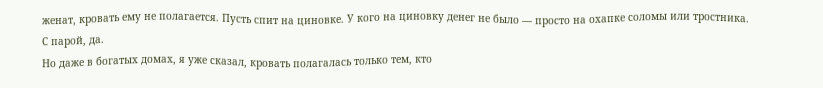женат, кровать ему не полагается. Пусть спит на циновке. У кого на циновку денег не было — просто на охапке соломы или тростника.
С парой, да.
Но даже в богатых домах, я уже сказал, кровать полагалась только тем, кто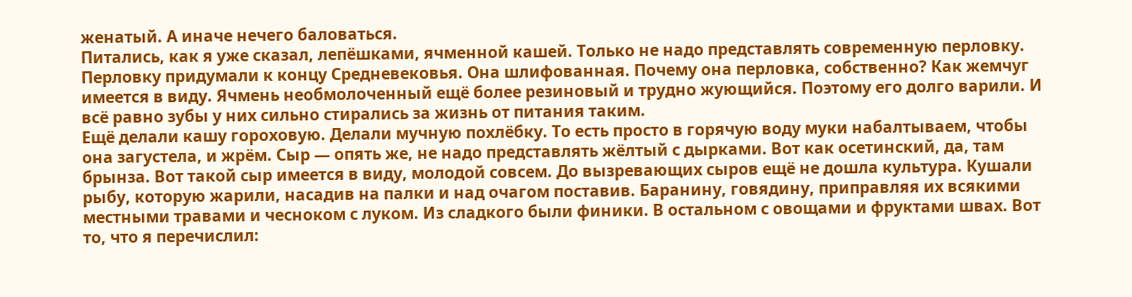женатый. А иначе нечего баловаться.
Питались, как я уже сказал, лепёшками, ячменной кашей. Только не надо представлять современную перловку. Перловку придумали к концу Средневековья. Она шлифованная. Почему она перловка, собственно? Как жемчуг имеется в виду. Ячмень необмолоченный ещё более резиновый и трудно жующийся. Поэтому его долго варили. И всё равно зубы у них сильно стирались за жизнь от питания таким.
Ещё делали кашу гороховую. Делали мучную похлёбку. То есть просто в горячую воду муки набалтываем, чтобы она загустела, и жрём. Сыр — опять же, не надо представлять жёлтый с дырками. Вот как осетинский, да, там брынза. Вот такой сыр имеется в виду, молодой совсем. До вызревающих сыров ещё не дошла культура. Кушали рыбу, которую жарили, насадив на палки и над очагом поставив. Баранину, говядину, приправляя их всякими местными травами и чесноком с луком. Из сладкого были финики. В остальном с овощами и фруктами швах. Вот то, что я перечислил: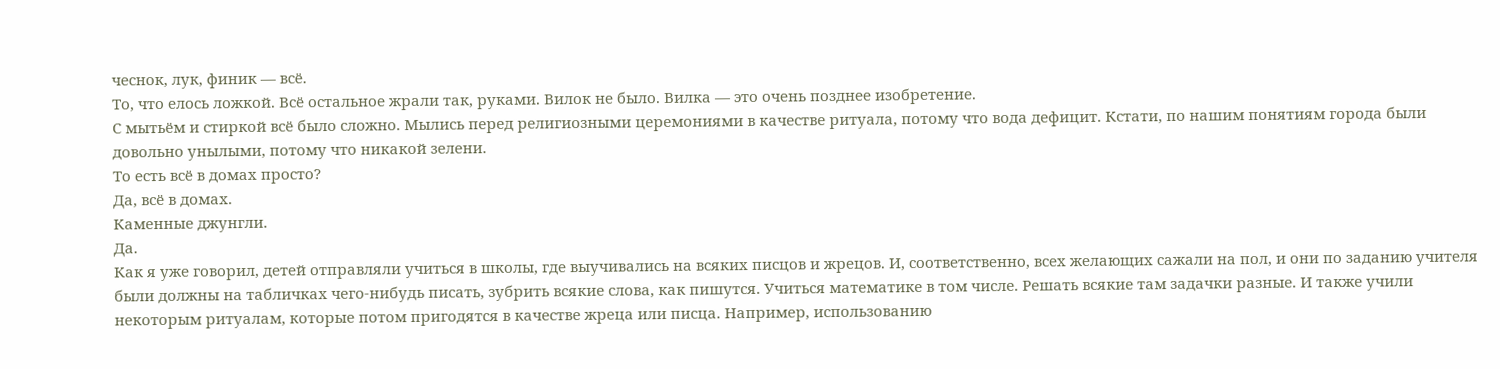чеснок, лук, финик — всё.
То, что елось ложкой. Всё остальное жрали так, руками. Вилок не было. Вилка — это очень позднее изобретение.
С мытьём и стиркой всё было сложно. Мылись перед религиозными церемониями в качестве ритуала, потому что вода дефицит. Кстати, по нашим понятиям города были довольно унылыми, потому что никакой зелени.
То есть всё в домах просто?
Да, всё в домах.
Каменные джунгли.
Да.
Как я уже говорил, детей отправляли учиться в школы, где выучивались на всяких писцов и жрецов. И, соответственно, всех желающих сажали на пол, и они по заданию учителя были должны на табличках чего-нибудь писать, зубрить всякие слова, как пишутся. Учиться математике в том числе. Решать всякие там задачки разные. И также учили некоторым ритуалам, которые потом пригодятся в качестве жреца или писца. Например, использованию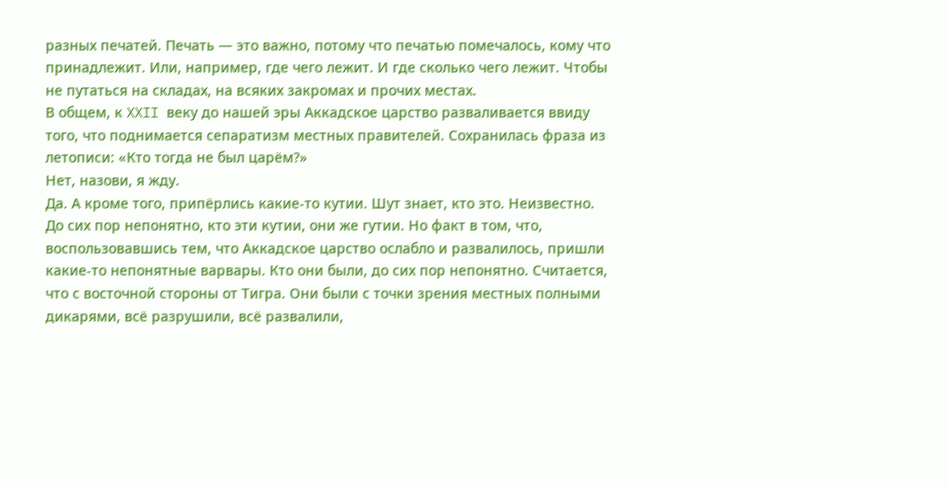разных печатей. Печать — это важно, потому что печатью помечалось, кому что принадлежит. Или, например, где чего лежит. И где сколько чего лежит. Чтобы не путаться на складах, на всяких закромах и прочих местах.
В общем, к XXII веку до нашей эры Аккадское царство разваливается ввиду того, что поднимается сепаратизм местных правителей. Сохранилась фраза из летописи: «Кто тогда не был царём?»
Нет, назови, я жду.
Да. А кроме того, припёрлись какие-то кутии. Шут знает, кто это. Неизвестно. До сих пор непонятно, кто эти кутии, они же гутии. Но факт в том, что, воспользовавшись тем, что Аккадское царство ослабло и развалилось, пришли какие-то непонятные варвары. Кто они были, до сих пор непонятно. Считается, что с восточной стороны от Тигра. Они были с точки зрения местных полными дикарями, всё разрушили, всё развалили,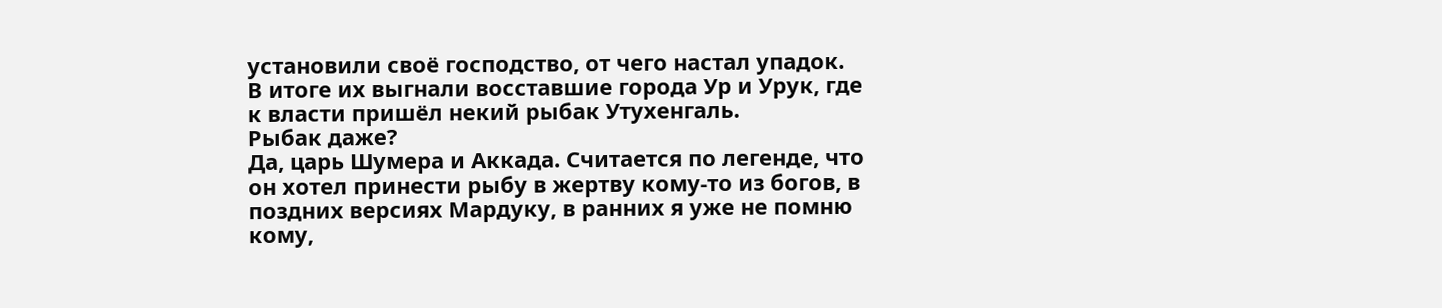установили своё господство, от чего настал упадок.
В итоге их выгнали восставшие города Ур и Урук, где к власти пришёл некий рыбак Утухенгаль.
Рыбак даже?
Да, царь Шумера и Аккада. Считается по легенде, что он хотел принести рыбу в жертву кому-то из богов, в поздних версиях Мардуку, в ранних я уже не помню кому,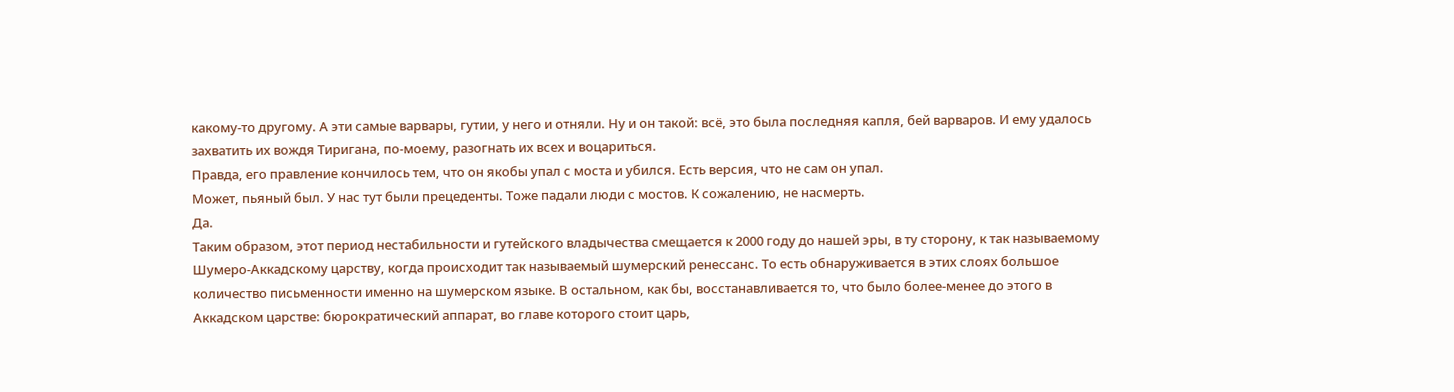какому-то другому. А эти самые варвары, гутии, у него и отняли. Ну и он такой: всё, это была последняя капля, бей варваров. И ему удалось захватить их вождя Тиригана, по-моему, разогнать их всех и воцариться.
Правда, его правление кончилось тем, что он якобы упал с моста и убился. Есть версия, что не сам он упал.
Может, пьяный был. У нас тут были прецеденты. Тоже падали люди с мостов. К сожалению, не насмерть.
Да.
Таким образом, этот период нестабильности и гутейского владычества смещается к 2000 году до нашей эры, в ту сторону, к так называемому Шумеро-Аккадскому царству, когда происходит так называемый шумерский ренессанс. То есть обнаруживается в этих слоях большое количество письменности именно на шумерском языке. В остальном, как бы, восстанавливается то, что было более-менее до этого в Аккадском царстве: бюрократический аппарат, во главе которого стоит царь,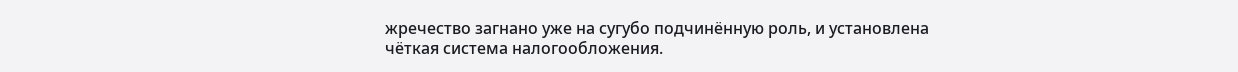жречество загнано уже на сугубо подчинённую роль, и установлена чёткая система налогообложения.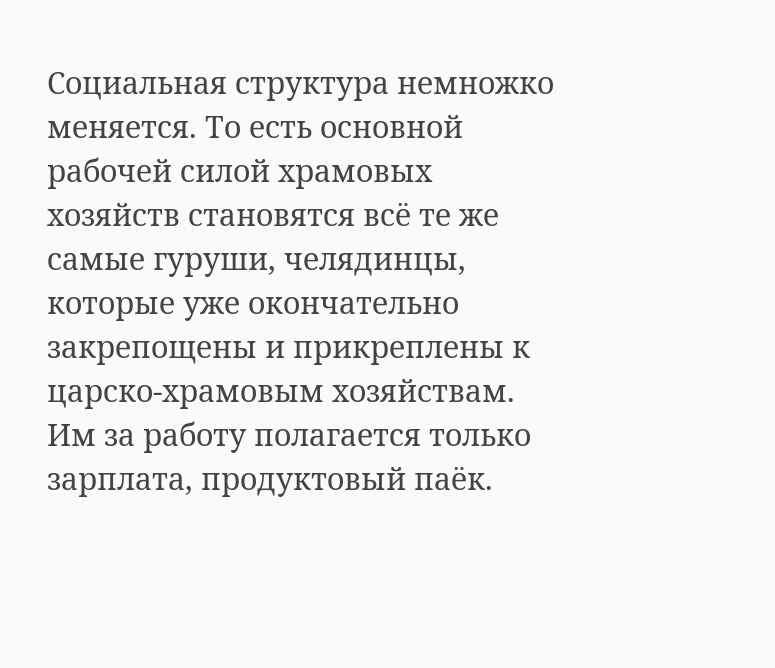Социальная структура немножко меняется. То есть основной рабочей силой храмовых хозяйств становятся всё те же самые гуруши, челядинцы, которые уже окончательно закрепощены и прикреплены к царско-храмовым хозяйствам. Им за работу полагается только зарплата, продуктовый паёк.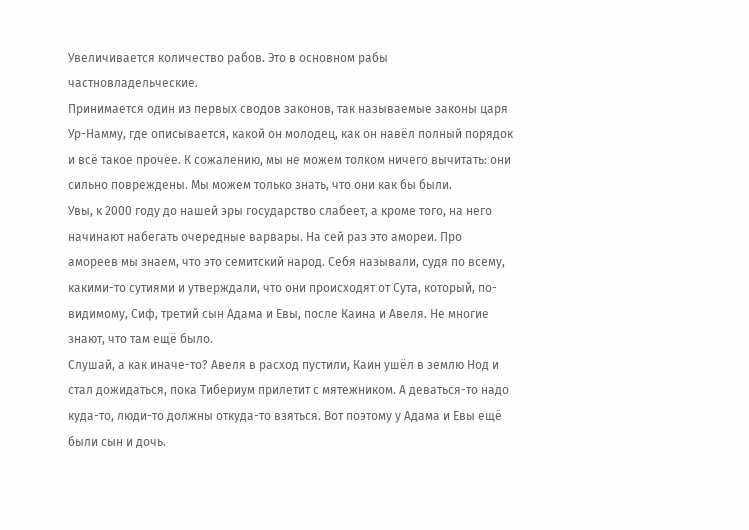Увеличивается количество рабов. Это в основном рабы частновладельческие.
Принимается один из первых сводов законов, так называемые законы царя Ур-Намму, где описывается, какой он молодец, как он навёл полный порядок и всё такое прочее. К сожалению, мы не можем толком ничего вычитать: они сильно повреждены. Мы можем только знать, что они как бы были.
Увы, к 2000 году до нашей эры государство слабеет, а кроме того, на него начинают набегать очередные варвары. На сей раз это амореи. Про амореев мы знаем, что это семитский народ. Себя называли, судя по всему, какими-то сутиями и утверждали, что они происходят от Сута, который, по-видимому, Сиф, третий сын Адама и Евы, после Каина и Авеля. Не многие знают, что там ещё было.
Слушай, а как иначе-то? Авеля в расход пустили, Каин ушёл в землю Нод и стал дожидаться, пока Тибериум прилетит с мятежником. А деваться-то надо куда-то, люди-то должны откуда-то взяться. Вот поэтому у Адама и Евы ещё были сын и дочь.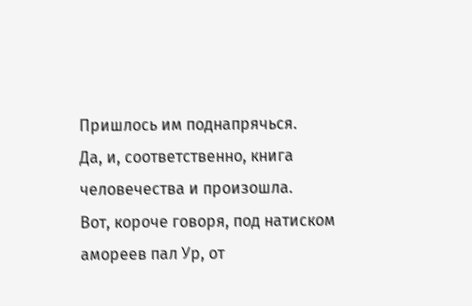Пришлось им поднапрячься.
Да, и, соответственно, книга человечества и произошла.
Вот, короче говоря, под натиском амореев пал Ур, от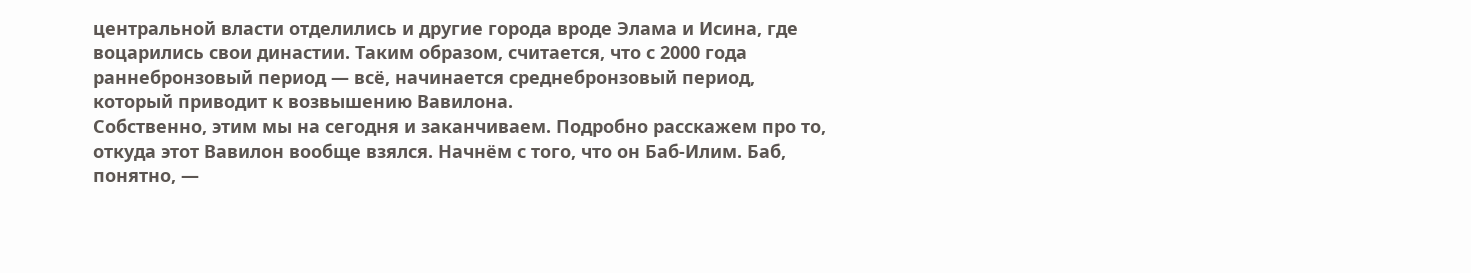центральной власти отделились и другие города вроде Элама и Исина, где воцарились свои династии. Таким образом, считается, что с 2000 года раннебронзовый период — всё, начинается среднебронзовый период, который приводит к возвышению Вавилона.
Собственно, этим мы на сегодня и заканчиваем. Подробно расскажем про то, откуда этот Вавилон вообще взялся. Начнём с того, что он Баб-Илим. Баб, понятно, —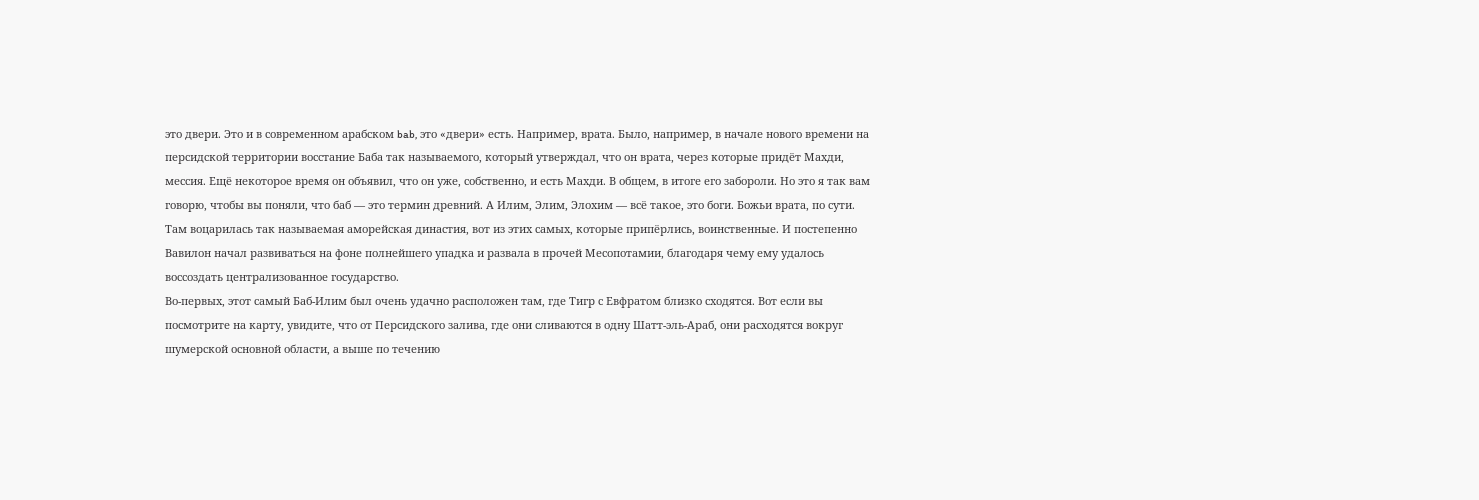это двери. Это и в современном арабском bab, это «двери» есть. Например, врата. Было, например, в начале нового времени на персидской территории восстание Баба так называемого, который утверждал, что он врата, через которые придёт Махди, мессия. Ещё некоторое время он объявил, что он уже, собственно, и есть Махди. В общем, в итоге его забороли. Но это я так вам говорю, чтобы вы поняли, что баб — это термин древний. А Илим, Элим, Элохим — всё такое, это боги. Божьи врата, по сути.
Там воцарилась так называемая аморейская династия, вот из этих самых, которые припёрлись, воинственные. И постепенно Вавилон начал развиваться на фоне полнейшего упадка и развала в прочей Месопотамии, благодаря чему ему удалось воссоздать централизованное государство.
Во-первых, этот самый Баб-Илим был очень удачно расположен там, где Тигр с Евфратом близко сходятся. Вот если вы посмотрите на карту, увидите, что от Персидского залива, где они сливаются в одну Шатт-эль-Араб, они расходятся вокруг шумерской основной области, а выше по течению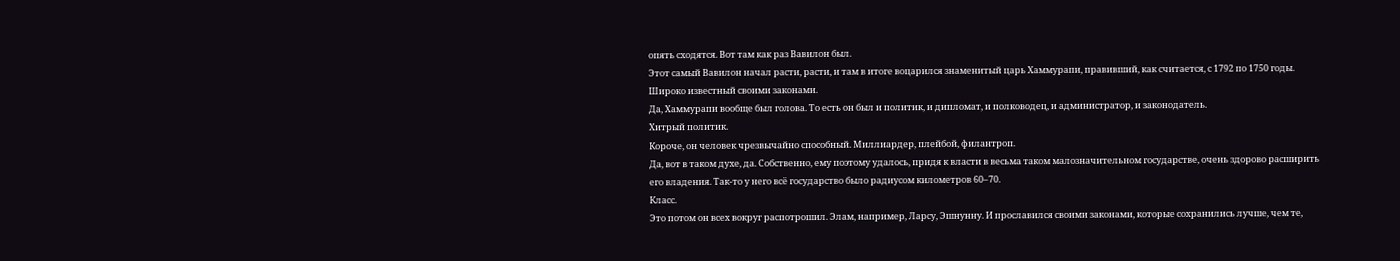опять сходятся. Вот там как раз Вавилон был.
Этот самый Вавилон начал расти, расти, и там в итоге воцарился знаменитый царь Хаммурапи, правивший, как считается, с 1792 по 1750 годы. Широко известный своими законами.
Да, Хаммурапи вообще был голова. То есть он был и политик, и дипломат, и полководец, и администратор, и законодатель.
Хитрый политик.
Короче, он человек чрезвычайно способный. Миллиардер, плейбой, филантроп.
Да, вот в таком духе, да. Собственно, ему поэтому удалось, придя к власти в весьма таком малозначительном государстве, очень здорово расширить его владения. Так-то у него всё государство было радиусом километров 60–70.
Класс.
Это потом он всех вокруг распотрошил. Элам, например, Ларсу, Эшнунну. И прославился своими законами, которые сохранились лучше, чем те,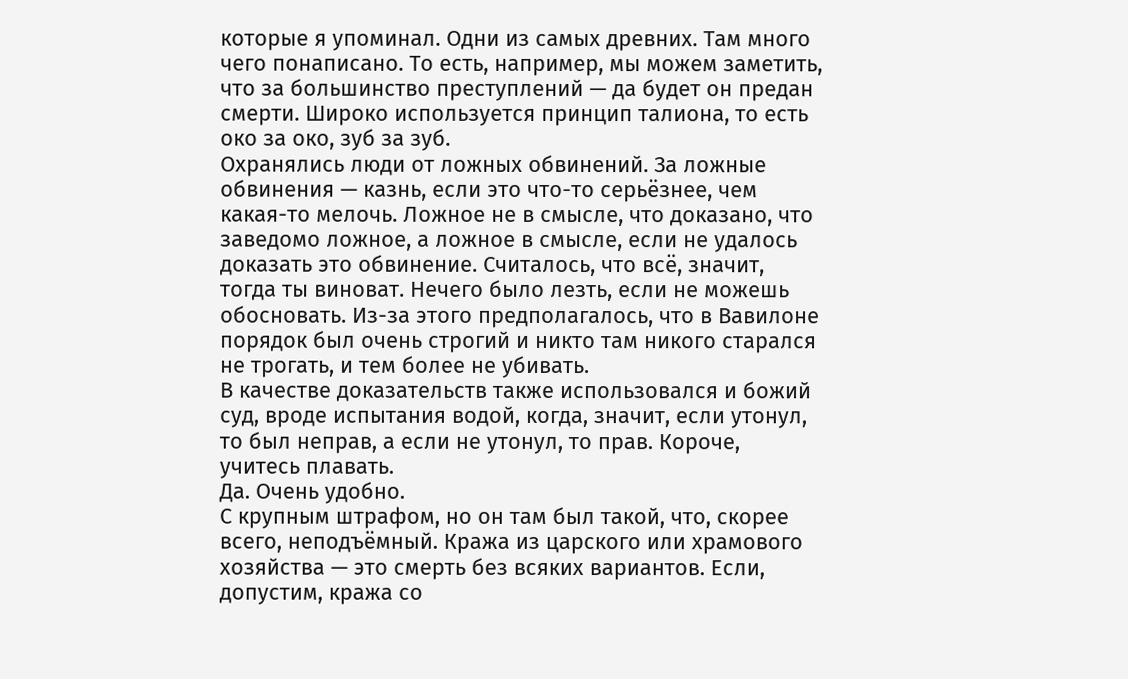которые я упоминал. Одни из самых древних. Там много чего понаписано. То есть, например, мы можем заметить, что за большинство преступлений — да будет он предан смерти. Широко используется принцип талиона, то есть око за око, зуб за зуб.
Охранялись люди от ложных обвинений. За ложные обвинения — казнь, если это что-то серьёзнее, чем какая-то мелочь. Ложное не в смысле, что доказано, что заведомо ложное, а ложное в смысле, если не удалось доказать это обвинение. Считалось, что всё, значит, тогда ты виноват. Нечего было лезть, если не можешь обосновать. Из-за этого предполагалось, что в Вавилоне порядок был очень строгий и никто там никого старался не трогать, и тем более не убивать.
В качестве доказательств также использовался и божий суд, вроде испытания водой, когда, значит, если утонул, то был неправ, а если не утонул, то прав. Короче, учитесь плавать.
Да. Очень удобно.
С крупным штрафом, но он там был такой, что, скорее всего, неподъёмный. Кража из царского или храмового хозяйства — это смерть без всяких вариантов. Если, допустим, кража со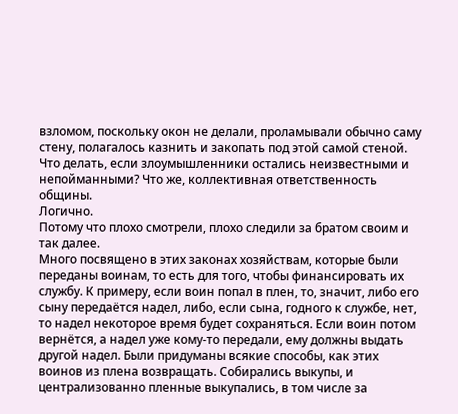взломом, поскольку окон не делали, проламывали обычно саму стену, полагалось казнить и закопать под этой самой стеной.
Что делать, если злоумышленники остались неизвестными и непойманными? Что же, коллективная ответственность общины.
Логично.
Потому что плохо смотрели, плохо следили за братом своим и так далее.
Много посвящено в этих законах хозяйствам, которые были переданы воинам, то есть для того, чтобы финансировать их службу. К примеру, если воин попал в плен, то, значит, либо его сыну передаётся надел, либо, если сына, годного к службе, нет, то надел некоторое время будет сохраняться. Если воин потом вернётся, а надел уже кому-то передали, ему должны выдать другой надел. Были придуманы всякие способы, как этих воинов из плена возвращать. Собирались выкупы, и централизованно пленные выкупались, в том числе за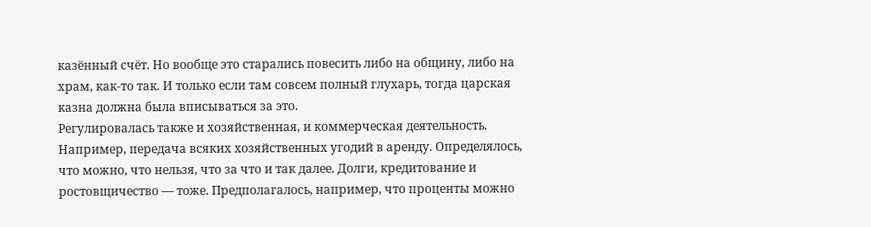казённый счёт. Но вообще это старались повесить либо на общину, либо на храм, как-то так. И только если там совсем полный глухарь, тогда царская казна должна была вписываться за это.
Регулировалась также и хозяйственная, и коммерческая деятельность. Например, передача всяких хозяйственных угодий в аренду. Определялось, что можно, что нельзя, что за что и так далее. Долги, кредитование и ростовщичество — тоже. Предполагалось, например, что проценты можно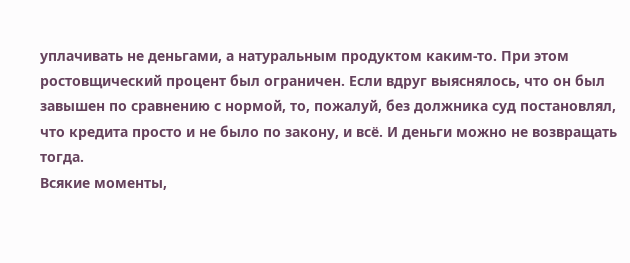уплачивать не деньгами, а натуральным продуктом каким-то. При этом ростовщический процент был ограничен. Если вдруг выяснялось, что он был завышен по сравнению с нормой, то, пожалуй, без должника суд постановлял, что кредита просто и не было по закону, и всё. И деньги можно не возвращать тогда.
Всякие моменты,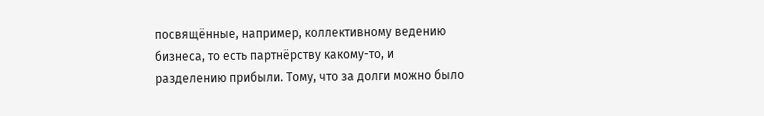посвящённые, например, коллективному ведению бизнеса, то есть партнёрству какому-то, и разделению прибыли. Тому, что за долги можно было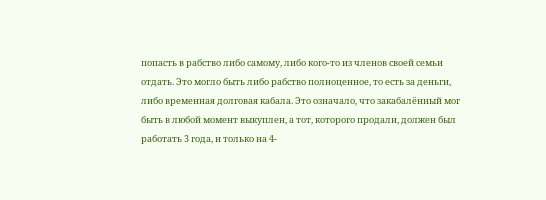попасть в рабство либо самому, либо кого-то из членов своей семьи отдать. Это могло быть либо рабство полноценное, то есть за деньги, либо временная долговая кабала. Это означало, что закабалённый мог быть в любой момент выкуплен, а тот, которого продали, должен был работать 3 года, и только на 4-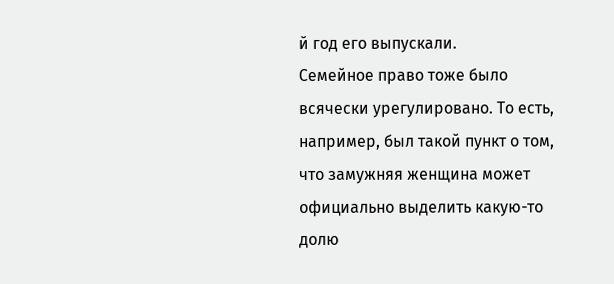й год его выпускали.
Семейное право тоже было всячески урегулировано. То есть, например, был такой пункт о том, что замужняя женщина может официально выделить какую-то долю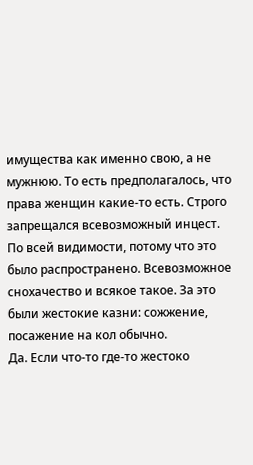имущества как именно свою, а не мужнюю. То есть предполагалось, что права женщин какие-то есть. Строго запрещался всевозможный инцест. По всей видимости, потому что это было распространено. Всевозможное снохачество и всякое такое. За это были жестокие казни: сожжение, посажение на кол обычно.
Да. Если что-то где-то жестоко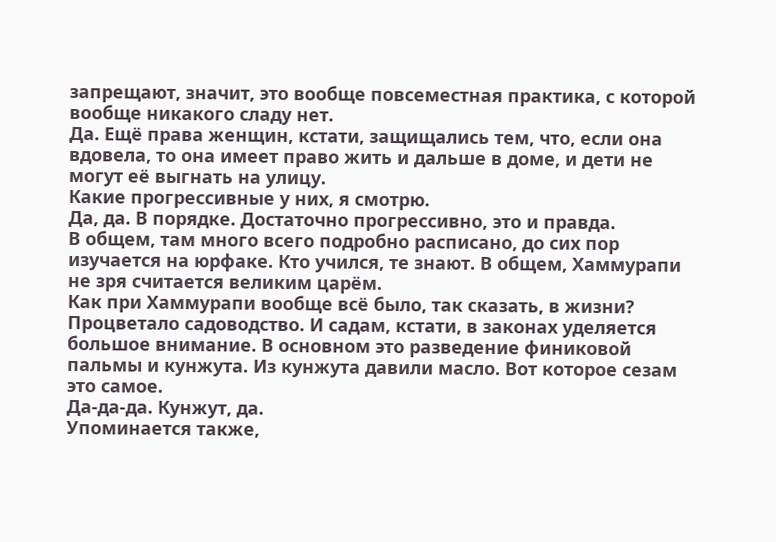запрещают, значит, это вообще повсеместная практика, с которой вообще никакого сладу нет.
Да. Ещё права женщин, кстати, защищались тем, что, если она вдовела, то она имеет право жить и дальше в доме, и дети не могут её выгнать на улицу.
Какие прогрессивные у них, я смотрю.
Да, да. В порядке. Достаточно прогрессивно, это и правда.
В общем, там много всего подробно расписано, до сих пор изучается на юрфаке. Кто учился, те знают. В общем, Хаммурапи не зря считается великим царём.
Как при Хаммурапи вообще всё было, так сказать, в жизни? Процветало садоводство. И садам, кстати, в законах уделяется большое внимание. В основном это разведение финиковой пальмы и кунжута. Из кунжута давили масло. Вот которое сезам это самое.
Да-да-да. Кунжут, да.
Упоминается также,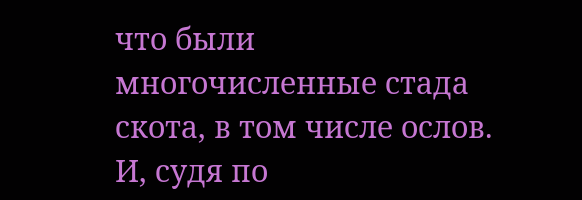что были многочисленные стада скота, в том числе ослов. И, судя по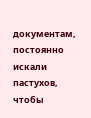документам, постоянно искали пастухов, чтобы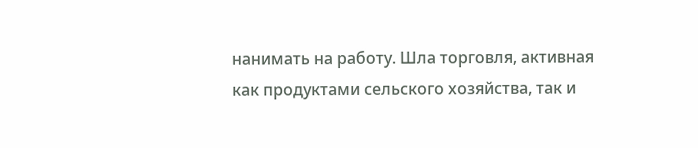нанимать на работу. Шла торговля, активная как продуктами сельского хозяйства, так и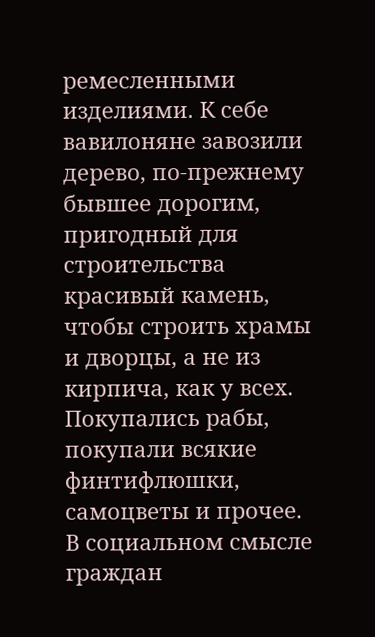ремесленными изделиями. К себе вавилоняне завозили дерево, по-прежнему бывшее дорогим, пригодный для строительства красивый камень, чтобы строить храмы и дворцы, а не из кирпича, как у всех. Покупались рабы, покупали всякие финтифлюшки, самоцветы и прочее.
В социальном смысле граждан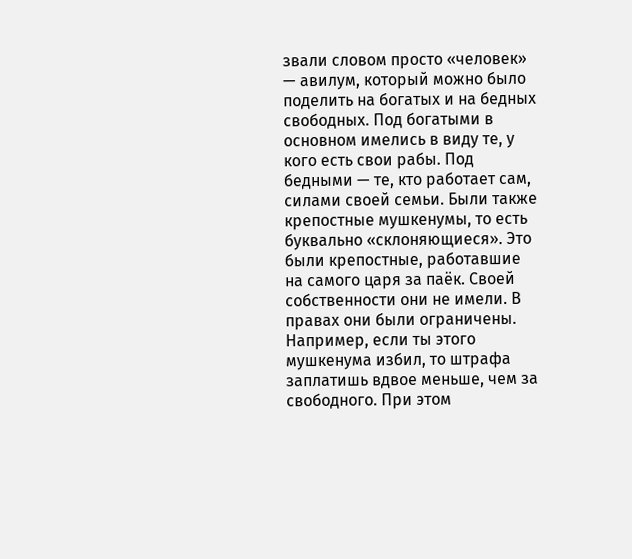звали словом просто «человек» — авилум, который можно было поделить на богатых и на бедных свободных. Под богатыми в основном имелись в виду те, у кого есть свои рабы. Под бедными — те, кто работает сам, силами своей семьи. Были также крепостные мушкенумы, то есть буквально «склоняющиеся». Это были крепостные, работавшие на самого царя за паёк. Своей собственности они не имели. В правах они были ограничены. Например, если ты этого мушкенума избил, то штрафа заплатишь вдвое меньше, чем за свободного. При этом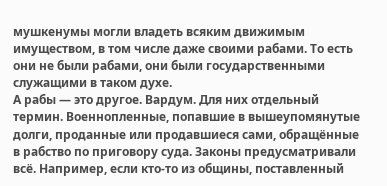мушкенумы могли владеть всяким движимым имуществом, в том числе даже своими рабами. То есть они не были рабами, они были государственными служащими в таком духе.
А рабы — это другое. Вардум. Для них отдельный термин. Военнопленные, попавшие в вышеупомянутые долги, проданные или продавшиеся сами, обращённые в рабство по приговору суда. Законы предусматривали всё. Например, если кто-то из общины, поставленный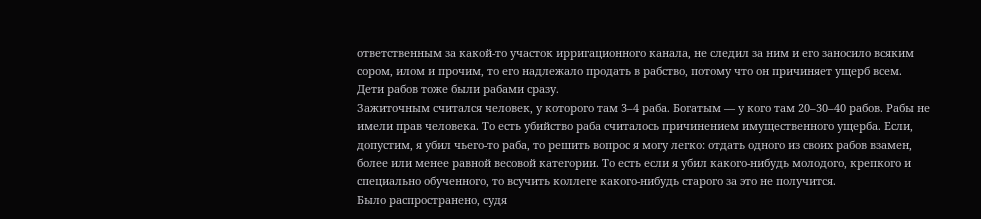ответственным за какой-то участок ирригационного канала, не следил за ним и его заносило всяким сором, илом и прочим, то его надлежало продать в рабство, потому что он причиняет ущерб всем. Дети рабов тоже были рабами сразу.
Зажиточным считался человек, у которого там 3–4 раба. Богатым — у кого там 20–30–40 рабов. Рабы не имели прав человека. То есть убийство раба считалось причинением имущественного ущерба. Если, допустим, я убил чьего-то раба, то решить вопрос я могу легко: отдать одного из своих рабов взамен, более или менее равной весовой категории. То есть если я убил какого-нибудь молодого, крепкого и специально обученного, то всучить коллеге какого-нибудь старого за это не получится.
Было распространено, судя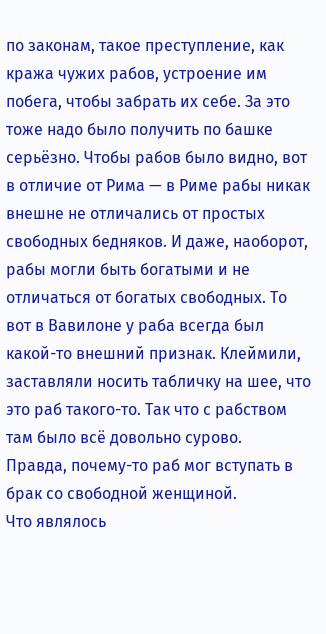по законам, такое преступление, как кража чужих рабов, устроение им побега, чтобы забрать их себе. За это тоже надо было получить по башке серьёзно. Чтобы рабов было видно, вот в отличие от Рима — в Риме рабы никак внешне не отличались от простых свободных бедняков. И даже, наоборот, рабы могли быть богатыми и не отличаться от богатых свободных. То вот в Вавилоне у раба всегда был какой-то внешний признак. Клеймили, заставляли носить табличку на шее, что это раб такого-то. Так что с рабством там было всё довольно сурово.
Правда, почему-то раб мог вступать в брак со свободной женщиной.
Что являлось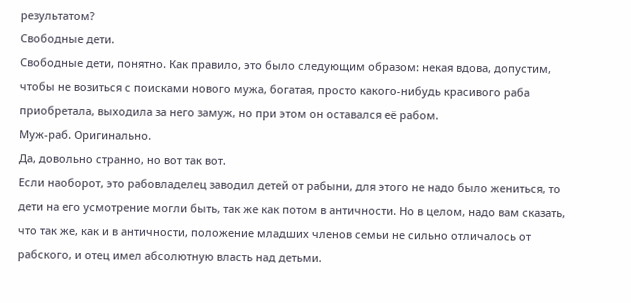результатом?
Свободные дети.
Свободные дети, понятно. Как правило, это было следующим образом: некая вдова, допустим, чтобы не возиться с поисками нового мужа, богатая, просто какого-нибудь красивого раба приобретала, выходила за него замуж, но при этом он оставался её рабом.
Муж-раб. Оригинально.
Да, довольно странно, но вот так вот.
Если наоборот, это рабовладелец заводил детей от рабыни, для этого не надо было жениться, то дети на его усмотрение могли быть, так же как потом в античности. Но в целом, надо вам сказать, что так же, как и в античности, положение младших членов семьи не сильно отличалось от рабского, и отец имел абсолютную власть над детьми.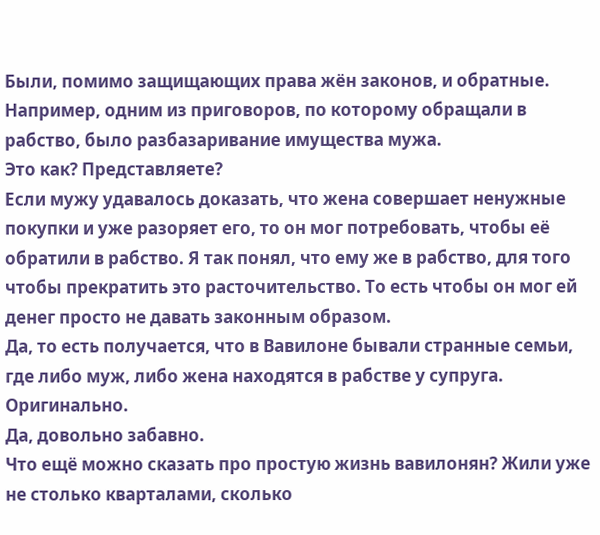Были, помимо защищающих права жён законов, и обратные. Например, одним из приговоров, по которому обращали в рабство, было разбазаривание имущества мужа.
Это как? Представляете?
Если мужу удавалось доказать, что жена совершает ненужные покупки и уже разоряет его, то он мог потребовать, чтобы её обратили в рабство. Я так понял, что ему же в рабство, для того чтобы прекратить это расточительство. То есть чтобы он мог ей денег просто не давать законным образом.
Да, то есть получается, что в Вавилоне бывали странные семьи, где либо муж, либо жена находятся в рабстве у супруга.
Оригинально.
Да, довольно забавно.
Что ещё можно сказать про простую жизнь вавилонян? Жили уже не столько кварталами, сколько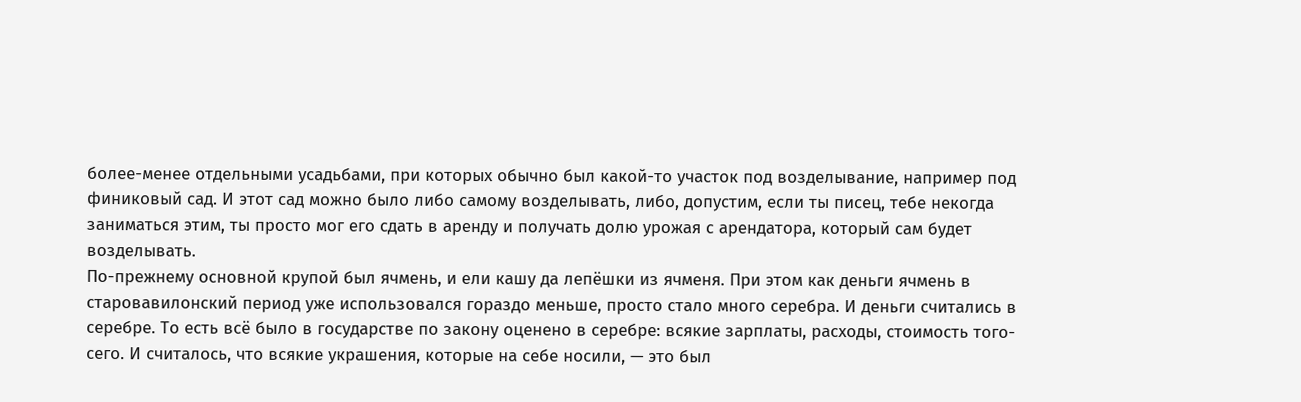более-менее отдельными усадьбами, при которых обычно был какой-то участок под возделывание, например под финиковый сад. И этот сад можно было либо самому возделывать, либо, допустим, если ты писец, тебе некогда заниматься этим, ты просто мог его сдать в аренду и получать долю урожая с арендатора, который сам будет возделывать.
По-прежнему основной крупой был ячмень, и ели кашу да лепёшки из ячменя. При этом как деньги ячмень в старовавилонский период уже использовался гораздо меньше, просто стало много серебра. И деньги считались в серебре. То есть всё было в государстве по закону оценено в серебре: всякие зарплаты, расходы, стоимость того-сего. И считалось, что всякие украшения, которые на себе носили, — это был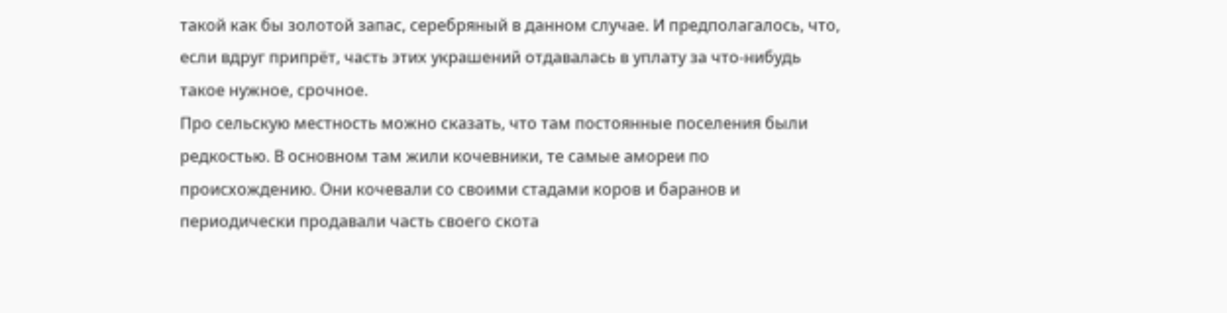такой как бы золотой запас, серебряный в данном случае. И предполагалось, что, если вдруг припрёт, часть этих украшений отдавалась в уплату за что-нибудь такое нужное, срочное.
Про сельскую местность можно сказать, что там постоянные поселения были редкостью. В основном там жили кочевники, те самые амореи по происхождению. Они кочевали со своими стадами коров и баранов и периодически продавали часть своего скота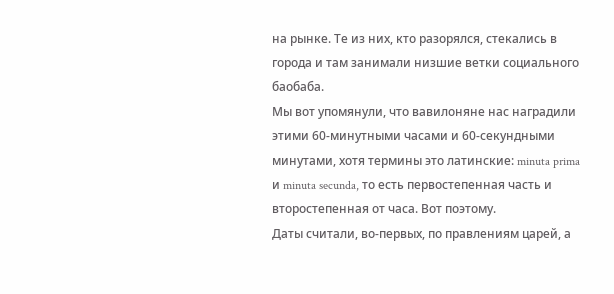на рынке. Те из них, кто разорялся, стекались в города и там занимали низшие ветки социального баобаба.
Мы вот упомянули, что вавилоняне нас наградили этими 60-минутными часами и 60-секундными минутами, хотя термины это латинские: minuta prima и minuta secunda, то есть первостепенная часть и второстепенная от часа. Вот поэтому.
Даты считали, во-первых, по правлениям царей, а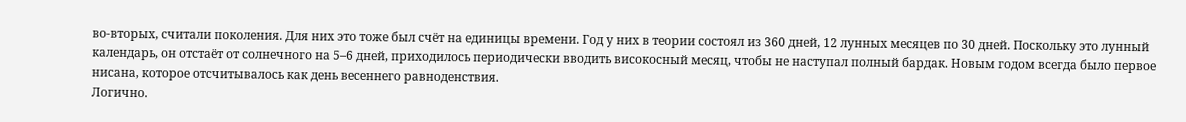во-вторых, считали поколения. Для них это тоже был счёт на единицы времени. Год у них в теории состоял из 360 дней, 12 лунных месяцев по 30 дней. Поскольку это лунный календарь, он отстаёт от солнечного на 5–6 дней, приходилось периодически вводить високосный месяц, чтобы не наступал полный бардак. Новым годом всегда было первое нисана, которое отсчитывалось как день весеннего равноденствия.
Логично.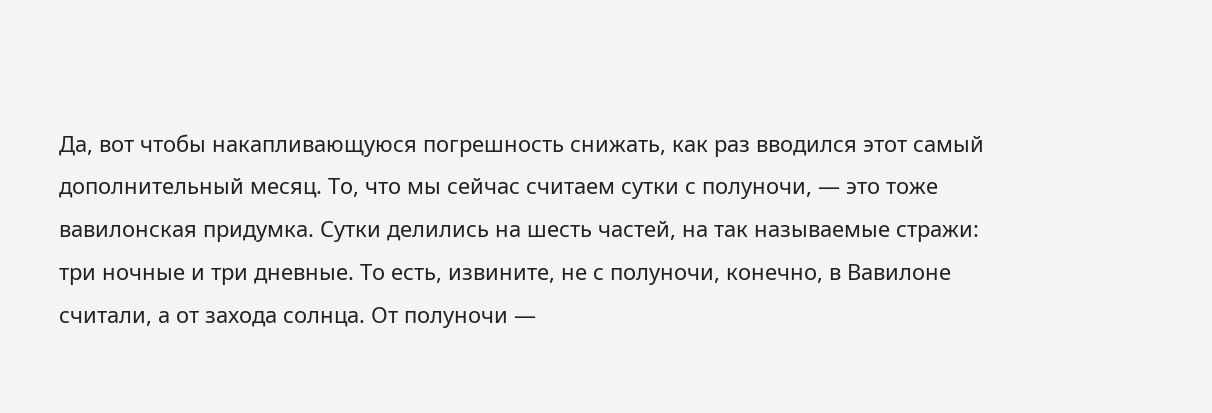Да, вот чтобы накапливающуюся погрешность снижать, как раз вводился этот самый дополнительный месяц. То, что мы сейчас считаем сутки с полуночи, — это тоже вавилонская придумка. Сутки делились на шесть частей, на так называемые стражи: три ночные и три дневные. То есть, извините, не с полуночи, конечно, в Вавилоне считали, а от захода солнца. От полуночи —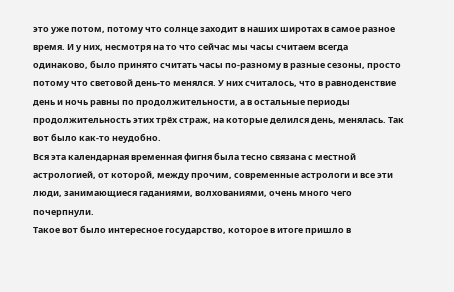это уже потом, потому что солнце заходит в наших широтах в самое разное время. И у них, несмотря на то что сейчас мы часы считаем всегда одинаково, было принято считать часы по-разному в разные сезоны, просто потому что световой день-то менялся. У них считалось, что в равноденствие день и ночь равны по продолжительности, а в остальные периоды продолжительность этих трёх страж, на которые делился день, менялась. Так вот было как-то неудобно.
Вся эта календарная временная фигня была тесно связана с местной астрологией, от которой, между прочим, современные астрологи и все эти люди, занимающиеся гаданиями, волхованиями, очень много чего почерпнули.
Такое вот было интересное государство, которое в итоге пришло в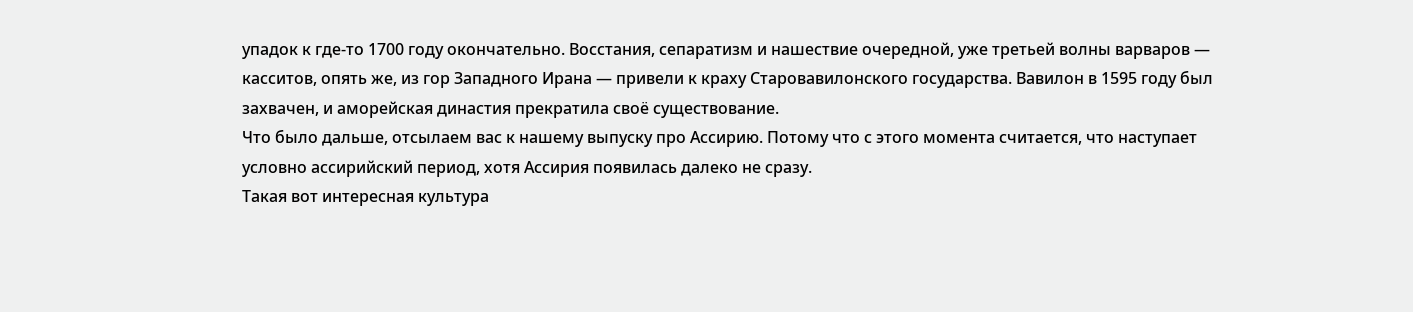упадок к где-то 1700 году окончательно. Восстания, сепаратизм и нашествие очередной, уже третьей волны варваров — касситов, опять же, из гор Западного Ирана — привели к краху Старовавилонского государства. Вавилон в 1595 году был захвачен, и аморейская династия прекратила своё существование.
Что было дальше, отсылаем вас к нашему выпуску про Ассирию. Потому что с этого момента считается, что наступает условно ассирийский период, хотя Ассирия появилась далеко не сразу.
Такая вот интересная культура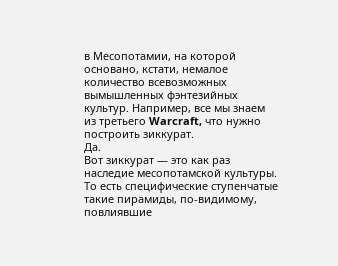в Месопотамии, на которой основано, кстати, немалое количество всевозможных вымышленных фэнтезийных культур. Например, все мы знаем из третьего Warcraft, что нужно построить зиккурат.
Да.
Вот зиккурат — это как раз наследие месопотамской культуры. То есть специфические ступенчатые такие пирамиды, по-видимому, повлиявшие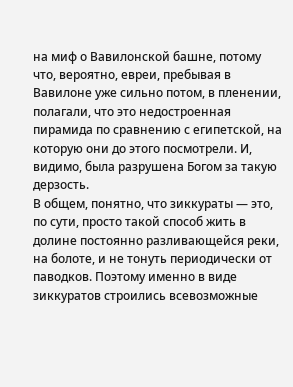на миф о Вавилонской башне, потому что, вероятно, евреи, пребывая в Вавилоне уже сильно потом, в пленении, полагали, что это недостроенная пирамида по сравнению с египетской, на которую они до этого посмотрели. И, видимо, была разрушена Богом за такую дерзость.
В общем, понятно, что зиккураты — это, по сути, просто такой способ жить в долине постоянно разливающейся реки, на болоте, и не тонуть периодически от паводков. Поэтому именно в виде зиккуратов строились всевозможные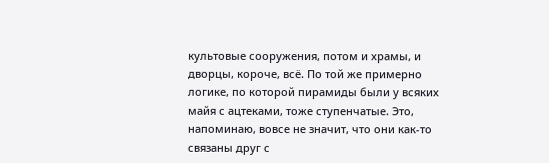культовые сооружения, потом и храмы, и дворцы, короче, всё. По той же примерно логике, по которой пирамиды были у всяких майя с ацтеками, тоже ступенчатые. Это, напоминаю, вовсе не значит, что они как-то связаны друг с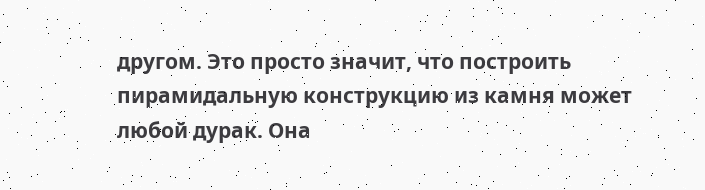другом. Это просто значит, что построить пирамидальную конструкцию из камня может любой дурак. Она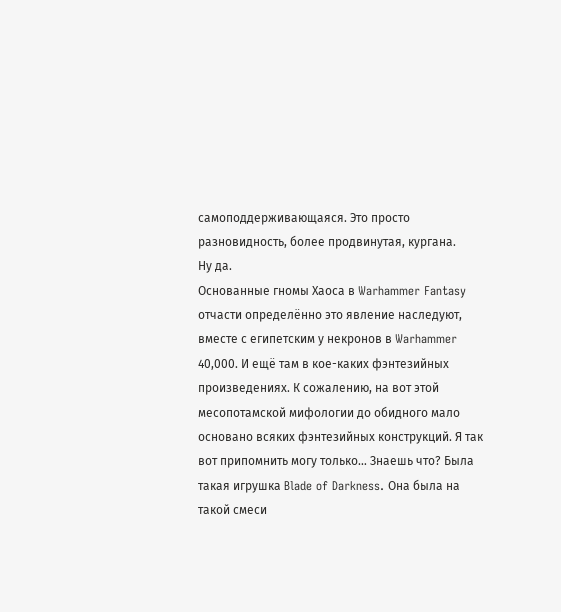самоподдерживающаяся. Это просто разновидность, более продвинутая, кургана.
Ну да.
Основанные гномы Хаоса в Warhammer Fantasy отчасти определённо это явление наследуют, вместе с египетским у некронов в Warhammer 40,000. И ещё там в кое-каких фэнтезийных произведениях. К сожалению, на вот этой месопотамской мифологии до обидного мало основано всяких фэнтезийных конструкций. Я так вот припомнить могу только… Знаешь что? Была такая игрушка Blade of Darkness. Она была на такой смеси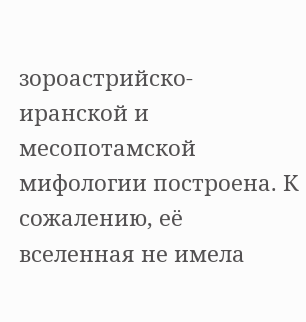зороастрийско-иранской и месопотамской мифологии построена. К сожалению, её вселенная не имела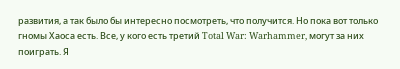развития, а так было бы интересно посмотреть, что получится. Но пока вот только гномы Хаоса есть. Все, у кого есть третий Total War: Warhammer, могут за них поиграть. Я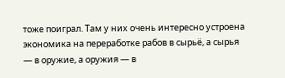тоже поиграл. Там у них очень интересно устроена экономика на переработке рабов в сырьё, а сырья — в оружие, а оружия — в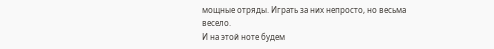мощные отряды. Играть за них непросто, но весьма весело.
И на этой ноте будем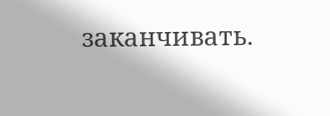заканчивать.